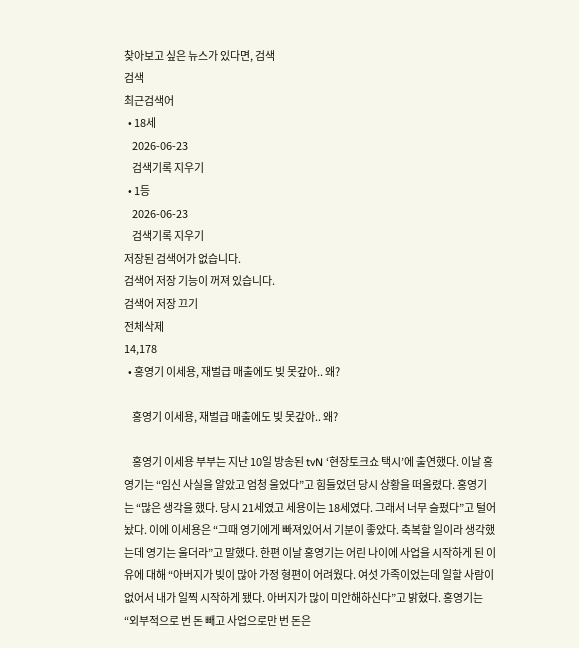찾아보고 싶은 뉴스가 있다면, 검색
검색
최근검색어
  • 18세
    2026-06-23
    검색기록 지우기
  • 1등
    2026-06-23
    검색기록 지우기
저장된 검색어가 없습니다.
검색어 저장 기능이 꺼져 있습니다.
검색어 저장 끄기
전체삭제
14,178
  • 홍영기 이세용, 재벌급 매출에도 빚 못갚아.. 왜?

    홍영기 이세용, 재벌급 매출에도 빚 못갚아.. 왜?

    홍영기 이세용 부부는 지난 10일 방송된 tvN ‘현장토크쇼 택시’에 출연했다. 이날 홍영기는 “임신 사실을 알았고 엄청 울었다”고 힘들었던 당시 상황을 떠올렸다. 홍영기는 “많은 생각을 했다. 당시 21세였고 세용이는 18세였다. 그래서 너무 슬펐다”고 털어놨다. 이에 이세용은 “그때 영기에게 빠져있어서 기분이 좋았다. 축복할 일이라 생각했는데 영기는 울더라”고 말했다. 한편 이날 홍영기는 어린 나이에 사업을 시작하게 된 이유에 대해 “아버지가 빚이 많아 가정 형편이 어려웠다. 여섯 가족이었는데 일할 사람이 없어서 내가 일찍 시작하게 됐다. 아버지가 많이 미안해하신다”고 밝혔다. 홍영기는 “외부적으로 번 돈 빼고 사업으로만 번 돈은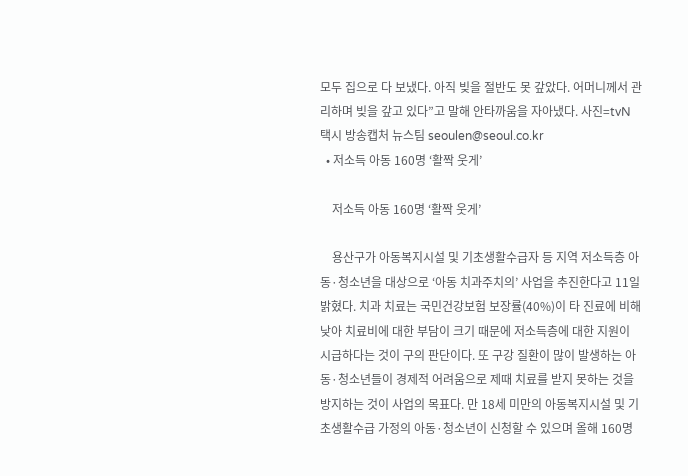모두 집으로 다 보냈다. 아직 빚을 절반도 못 갚았다. 어머니께서 관리하며 빚을 갚고 있다”고 말해 안타까움을 자아냈다. 사진=tvN 택시 방송캡처 뉴스팀 seoulen@seoul.co.kr
  • 저소득 아동 160명 ‘활짝 웃게’

    저소득 아동 160명 ‘활짝 웃게’

    용산구가 아동복지시설 및 기초생활수급자 등 지역 저소득층 아동·청소년을 대상으로 ‘아동 치과주치의’ 사업을 추진한다고 11일 밝혔다. 치과 치료는 국민건강보험 보장률(40%)이 타 진료에 비해 낮아 치료비에 대한 부담이 크기 때문에 저소득층에 대한 지원이 시급하다는 것이 구의 판단이다. 또 구강 질환이 많이 발생하는 아동·청소년들이 경제적 어려움으로 제때 치료를 받지 못하는 것을 방지하는 것이 사업의 목표다. 만 18세 미만의 아동복지시설 및 기초생활수급 가정의 아동·청소년이 신청할 수 있으며 올해 160명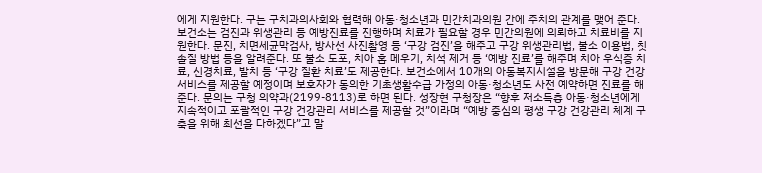에게 지원한다. 구는 구치과의사회와 협력해 아동·청소년과 민간치과의원 간에 주치의 관계를 맺어 준다. 보건소는 검진과 위생관리 등 예방진료를 진행하며 치료가 필요할 경우 민간의원에 의뢰하고 치료비를 지원한다. 문진, 치면세균막검사, 방사선 사진촬영 등 ‘구강 검진’을 해주고 구강 위생관리법, 불소 이용법, 칫솔질 방법 등을 알려준다. 또 불소 도포, 치아 홈 메우기, 치석 제거 등 ‘예방 진료’를 해주며 치아 우식증 치료, 신경치료, 발치 등 ‘구강 질환 치료’도 제공한다. 보건소에서 10개의 아동복지시설을 방문해 구강 건강서비스를 제공할 예정이며 보호자가 동의한 기초생활수급 가정의 아동·청소년도 사전 예약하면 진료를 해 준다. 문의는 구청 의약과(2199-8113)로 하면 된다. 성장현 구청장은 “향후 저소득층 아동·청소년에게 지속적이고 포괄적인 구강 건강관리 서비스를 제공할 것”이라며 “예방 중심의 평생 구강 건강관리 체계 구축을 위해 최선을 다하겠다”고 말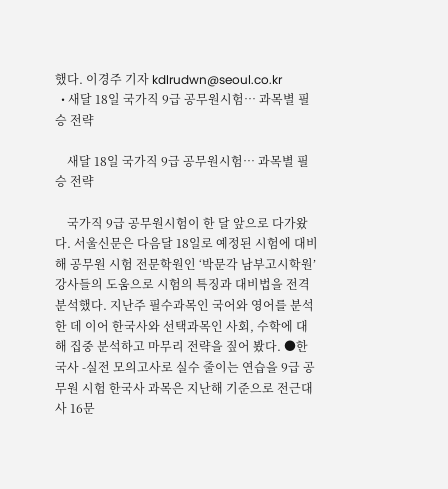했다. 이경주 기자 kdlrudwn@seoul.co.kr
  • 새달 18일 국가직 9급 공무원시험… 과목별 필승 전략

    새달 18일 국가직 9급 공무원시험… 과목별 필승 전략

    국가직 9급 공무원시험이 한 달 앞으로 다가왔다. 서울신문은 다음달 18일로 예정된 시험에 대비해 공무원 시험 전문학원인 ‘박문각 남부고시학원’ 강사들의 도움으로 시험의 특징과 대비법을 전격 분석했다. 지난주 필수과목인 국어와 영어를 분석한 데 이어 한국사와 선택과목인 사회, 수학에 대해 집중 분석하고 마무리 전략을 짚어 봤다. ●한국사 -실전 모의고사로 실수 줄이는 연습을 9급 공무원 시험 한국사 과목은 지난해 기준으로 전근대사 16문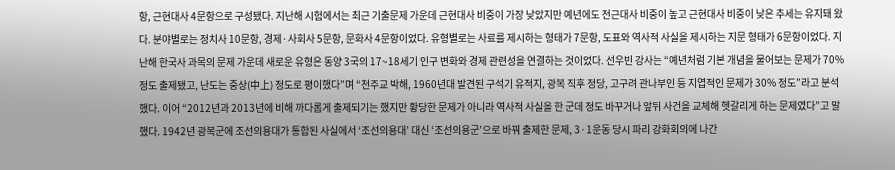항, 근현대사 4문항으로 구성됐다. 지난해 시험에서는 최근 기출문제 가운데 근현대사 비중이 가장 낮았지만 예년에도 전근대사 비중이 높고 근현대사 비중이 낮은 추세는 유지돼 왔다. 분야별로는 정치사 10문항, 경제·사회사 5문항, 문화사 4문항이었다. 유형별로는 사료를 제시하는 형태가 7문항, 도표와 역사적 사실을 제시하는 지문 형태가 6문항이었다. 지난해 한국사 과목의 문제 가운데 새로운 유형은 동양 3국의 17~18세기 인구 변화와 경제 관련성을 연결하는 것이었다. 선우빈 강사는 “예년처럼 기본 개념을 물어보는 문제가 70% 정도 출제됐고, 난도는 중상(中上) 정도로 평이했다”며 “천주교 박해, 1960년대 발견된 구석기 유적지, 광복 직후 정당, 고구려 관나부인 등 지엽적인 문제가 30% 정도”라고 분석했다. 이어 “2012년과 2013년에 비해 까다롭게 출제되기는 했지만 황당한 문제가 아니라 역사적 사실을 한 군데 정도 바꾸거나 앞뒤 사건을 교체해 헷갈리게 하는 문제였다”고 말했다. 1942년 광복군에 조선의용대가 통합된 사실에서 ‘조선의용대’ 대신 ‘조선의용군’으로 바꿔 출제한 문제, 3·1운동 당시 파리 강화회의에 나간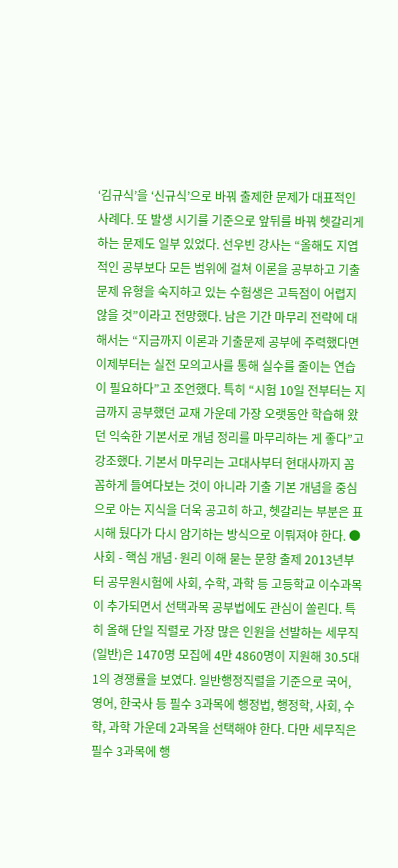‘김규식’을 ‘신규식’으로 바꿔 출제한 문제가 대표적인 사례다. 또 발생 시기를 기준으로 앞뒤를 바꿔 헷갈리게 하는 문제도 일부 있었다. 선우빈 강사는 “올해도 지엽적인 공부보다 모든 범위에 걸쳐 이론을 공부하고 기출문제 유형을 숙지하고 있는 수험생은 고득점이 어렵지 않을 것”이라고 전망했다. 남은 기간 마무리 전략에 대해서는 “지금까지 이론과 기출문제 공부에 주력했다면 이제부터는 실전 모의고사를 통해 실수를 줄이는 연습이 필요하다”고 조언했다. 특히 “시험 10일 전부터는 지금까지 공부했던 교재 가운데 가장 오랫동안 학습해 왔던 익숙한 기본서로 개념 정리를 마무리하는 게 좋다”고 강조했다. 기본서 마무리는 고대사부터 현대사까지 꼼꼼하게 들여다보는 것이 아니라 기출 기본 개념을 중심으로 아는 지식을 더욱 공고히 하고, 헷갈리는 부분은 표시해 뒀다가 다시 암기하는 방식으로 이뤄져야 한다. ●사회 - 핵심 개념·원리 이해 묻는 문항 출제 2013년부터 공무원시험에 사회, 수학, 과학 등 고등학교 이수과목이 추가되면서 선택과목 공부법에도 관심이 쏠린다. 특히 올해 단일 직렬로 가장 많은 인원을 선발하는 세무직(일반)은 1470명 모집에 4만 4860명이 지원해 30.5대1의 경쟁률을 보였다. 일반행정직렬을 기준으로 국어, 영어, 한국사 등 필수 3과목에 행정법, 행정학, 사회, 수학, 과학 가운데 2과목을 선택해야 한다. 다만 세무직은 필수 3과목에 행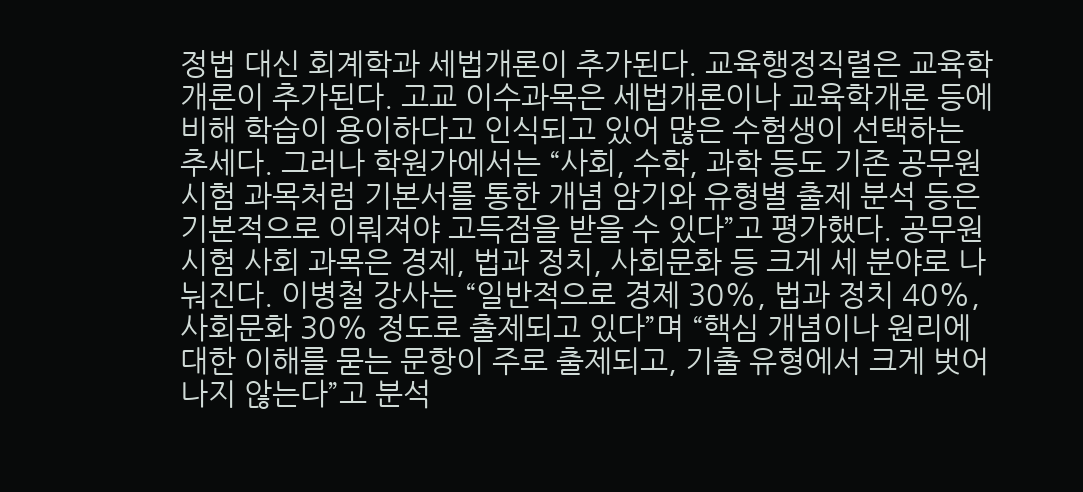정법 대신 회계학과 세법개론이 추가된다. 교육행정직렬은 교육학개론이 추가된다. 고교 이수과목은 세법개론이나 교육학개론 등에 비해 학습이 용이하다고 인식되고 있어 많은 수험생이 선택하는 추세다. 그러나 학원가에서는 “사회, 수학, 과학 등도 기존 공무원시험 과목처럼 기본서를 통한 개념 암기와 유형별 출제 분석 등은 기본적으로 이뤄져야 고득점을 받을 수 있다”고 평가했다. 공무원 시험 사회 과목은 경제, 법과 정치, 사회문화 등 크게 세 분야로 나눠진다. 이병철 강사는 “일반적으로 경제 30%, 법과 정치 40%, 사회문화 30% 정도로 출제되고 있다”며 “핵심 개념이나 원리에 대한 이해를 묻는 문항이 주로 출제되고, 기출 유형에서 크게 벗어나지 않는다”고 분석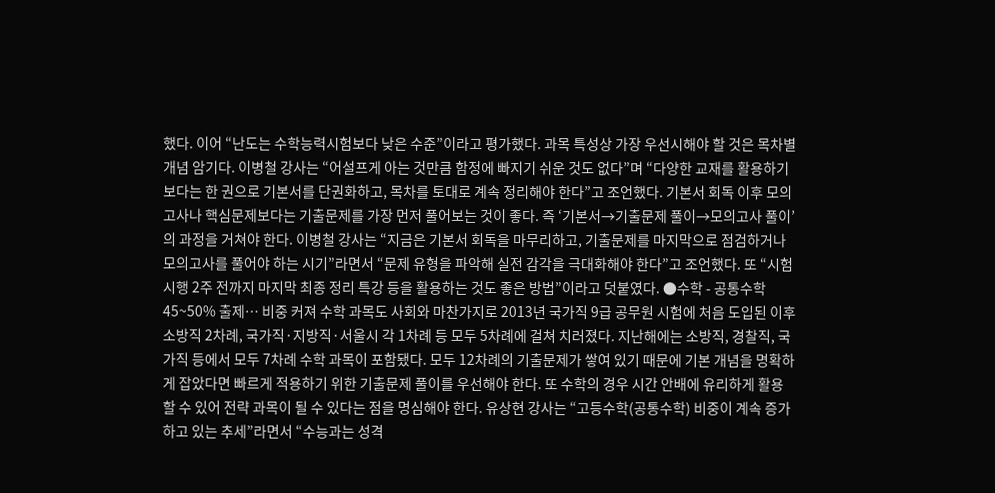했다. 이어 “난도는 수학능력시험보다 낮은 수준”이라고 평가했다. 과목 특성상 가장 우선시해야 할 것은 목차별 개념 암기다. 이병철 강사는 “어설프게 아는 것만큼 함정에 빠지기 쉬운 것도 없다”며 “다양한 교재를 활용하기보다는 한 권으로 기본서를 단권화하고, 목차를 토대로 계속 정리해야 한다”고 조언했다. 기본서 회독 이후 모의고사나 핵심문제보다는 기출문제를 가장 먼저 풀어보는 것이 좋다. 즉 ‘기본서→기출문제 풀이→모의고사 풀이’의 과정을 거쳐야 한다. 이병철 강사는 “지금은 기본서 회독을 마무리하고, 기출문제를 마지막으로 점검하거나 모의고사를 풀어야 하는 시기”라면서 “문제 유형을 파악해 실전 감각을 극대화해야 한다”고 조언했다. 또 “시험 시행 2주 전까지 마지막 최종 정리 특강 등을 활용하는 것도 좋은 방법”이라고 덧붙였다. ●수학 - 공통수학 45~50% 출제… 비중 커져 수학 과목도 사회와 마찬가지로 2013년 국가직 9급 공무원 시험에 처음 도입된 이후 소방직 2차례, 국가직·지방직·서울시 각 1차례 등 모두 5차례에 걸쳐 치러졌다. 지난해에는 소방직, 경찰직, 국가직 등에서 모두 7차례 수학 과목이 포함됐다. 모두 12차례의 기출문제가 쌓여 있기 때문에 기본 개념을 명확하게 잡았다면 빠르게 적용하기 위한 기출문제 풀이를 우선해야 한다. 또 수학의 경우 시간 안배에 유리하게 활용할 수 있어 전략 과목이 될 수 있다는 점을 명심해야 한다. 유상현 강사는 “고등수학(공통수학) 비중이 계속 증가하고 있는 추세”라면서 “수능과는 성격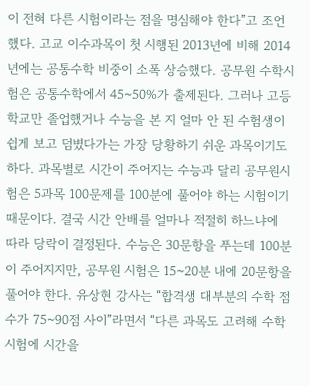이 전혀 다른 시험이라는 점을 명심해야 한다”고 조언했다. 고교 이수과목이 첫 시행된 2013년에 비해 2014년에는 공통수학 비중이 소폭 상승했다. 공무원 수학시험은 공통수학에서 45~50%가 출제된다. 그러나 고등학교만 졸업했거나 수능을 본 지 얼마 안 된 수험생이 쉽게 보고 덤볐다가는 가장 당황하기 쉬운 과목이기도 하다. 과목별로 시간이 주어지는 수능과 달리 공무원시험은 5과목 100문제를 100분에 풀어야 하는 시험이기 때문이다. 결국 시간 안배를 얼마나 적절히 하느냐에 따라 당락이 결정된다. 수능은 30문항을 푸는데 100분이 주어지지만, 공무원 시험은 15~20분 내에 20문항을 풀어야 한다. 유상현 강사는 “합격생 대부분의 수학 점수가 75~90점 사이”라면서 “다른 과목도 고려해 수학시험에 시간을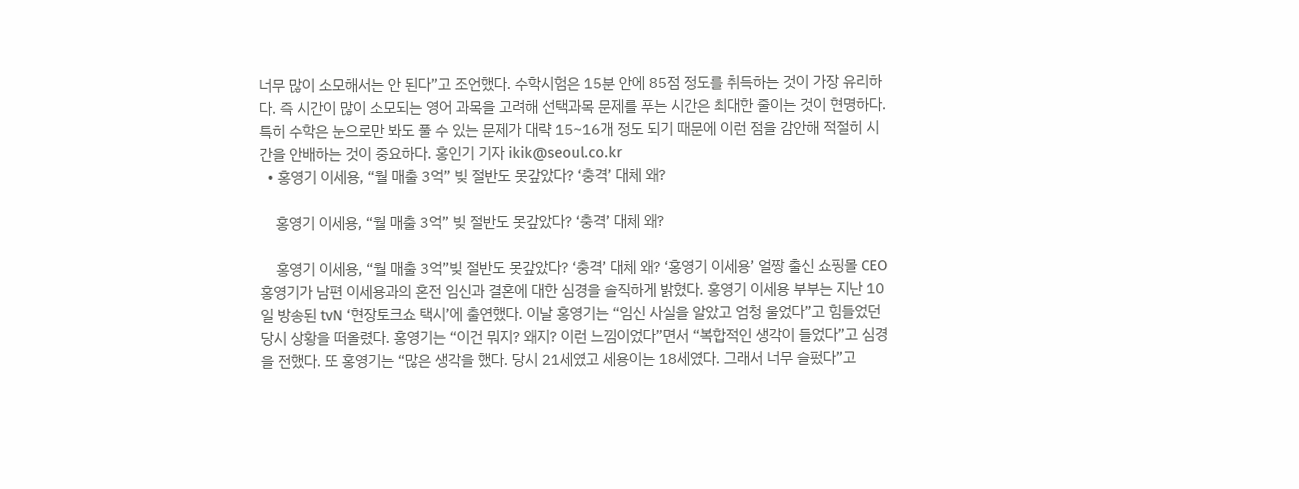너무 많이 소모해서는 안 된다”고 조언했다. 수학시험은 15분 안에 85점 정도를 취득하는 것이 가장 유리하다. 즉 시간이 많이 소모되는 영어 과목을 고려해 선택과목 문제를 푸는 시간은 최대한 줄이는 것이 현명하다. 특히 수학은 눈으로만 봐도 풀 수 있는 문제가 대략 15~16개 정도 되기 때문에 이런 점을 감안해 적절히 시간을 안배하는 것이 중요하다. 홍인기 기자 ikik@seoul.co.kr
  • 홍영기 이세용, “월 매출 3억” 빚 절반도 못갚았다? ‘충격’ 대체 왜?

    홍영기 이세용, “월 매출 3억” 빚 절반도 못갚았다? ‘충격’ 대체 왜?

    홍영기 이세용, “월 매출 3억”빚 절반도 못갚았다? ‘충격’ 대체 왜? ‘홍영기 이세용’ 얼짱 출신 쇼핑몰 CEO 홍영기가 남편 이세용과의 혼전 임신과 결혼에 대한 심경을 솔직하게 밝혔다. 홍영기 이세용 부부는 지난 10일 방송된 tvN ‘현장토크쇼 택시’에 출연했다. 이날 홍영기는 “임신 사실을 알았고 엄청 울었다”고 힘들었던 당시 상황을 떠올렸다. 홍영기는 “이건 뭐지? 왜지? 이런 느낌이었다”면서 “복합적인 생각이 들었다”고 심경을 전했다. 또 홍영기는 “많은 생각을 했다. 당시 21세였고 세용이는 18세였다. 그래서 너무 슬펐다”고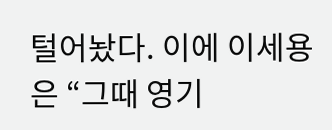털어놨다. 이에 이세용은 “그때 영기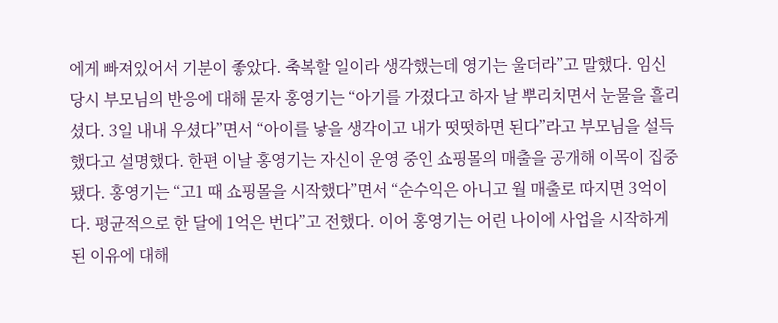에게 빠져있어서 기분이 좋았다. 축복할 일이라 생각했는데 영기는 울더라”고 말했다. 임신 당시 부모님의 반응에 대해 묻자 홍영기는 “아기를 가졌다고 하자 날 뿌리치면서 눈물을 흘리셨다. 3일 내내 우셨다”면서 “아이를 낳을 생각이고 내가 떳떳하면 된다”라고 부모님을 설득했다고 설명했다. 한편 이날 홍영기는 자신이 운영 중인 쇼핑몰의 매출을 공개해 이목이 집중됐다. 홍영기는 “고1 때 쇼핑몰을 시작했다”면서 “순수익은 아니고 월 매출로 따지면 3억이다. 평균적으로 한 달에 1억은 번다”고 전했다. 이어 홍영기는 어린 나이에 사업을 시작하게 된 이유에 대해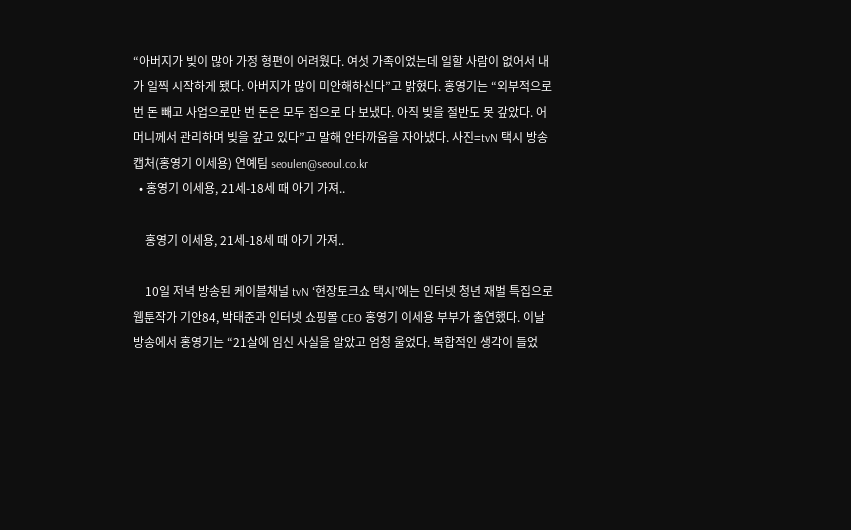“아버지가 빚이 많아 가정 형편이 어려웠다. 여섯 가족이었는데 일할 사람이 없어서 내가 일찍 시작하게 됐다. 아버지가 많이 미안해하신다”고 밝혔다. 홍영기는 “외부적으로 번 돈 빼고 사업으로만 번 돈은 모두 집으로 다 보냈다. 아직 빚을 절반도 못 갚았다. 어머니께서 관리하며 빚을 갚고 있다”고 말해 안타까움을 자아냈다. 사진=tvN 택시 방송캡처(홍영기 이세용) 연예팀 seoulen@seoul.co.kr
  • 홍영기 이세용, 21세-18세 때 아기 가져..

    홍영기 이세용, 21세-18세 때 아기 가져..

    10일 저녁 방송된 케이블채널 tvN ‘현장토크쇼 택시’에는 인터넷 청년 재벌 특집으로 웹툰작가 기안84, 박태준과 인터넷 쇼핑몰 CEO 홍영기 이세용 부부가 출연했다. 이날 방송에서 홍영기는 “21살에 임신 사실을 알았고 엄청 울었다. 복합적인 생각이 들었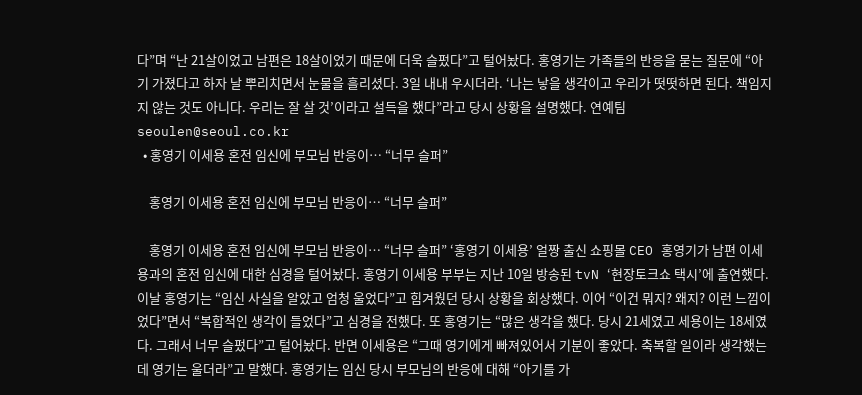다”며 “난 21살이었고 남편은 18살이었기 때문에 더욱 슬펐다”고 털어놨다. 홍영기는 가족들의 반응을 묻는 질문에 “아기 가졌다고 하자 날 뿌리치면서 눈물을 흘리셨다. 3일 내내 우시더라. ‘나는 낳을 생각이고 우리가 떳떳하면 된다. 책임지지 않는 것도 아니다. 우리는 잘 살 것’이라고 설득을 했다”라고 당시 상황을 설명했다. 연예팀 seoulen@seoul.co.kr
  • 홍영기 이세용 혼전 임신에 부모님 반응이… “너무 슬퍼”

    홍영기 이세용 혼전 임신에 부모님 반응이… “너무 슬퍼”

    홍영기 이세용 혼전 임신에 부모님 반응이… “너무 슬퍼” ‘홍영기 이세용’ 얼짱 출신 쇼핑몰 CEO 홍영기가 남편 이세용과의 혼전 임신에 대한 심경을 털어놨다. 홍영기 이세용 부부는 지난 10일 방송된 tvN ‘현장토크쇼 택시’에 출연했다. 이날 홍영기는 “임신 사실을 알았고 엄청 울었다”고 힘겨웠던 당시 상황을 회상했다. 이어 “이건 뭐지? 왜지? 이런 느낌이었다”면서 “복합적인 생각이 들었다”고 심경을 전했다. 또 홍영기는 “많은 생각을 했다. 당시 21세였고 세용이는 18세였다. 그래서 너무 슬펐다”고 털어놨다. 반면 이세용은 “그때 영기에게 빠져있어서 기분이 좋았다. 축복할 일이라 생각했는데 영기는 울더라”고 말했다. 홍영기는 임신 당시 부모님의 반응에 대해 “아기를 가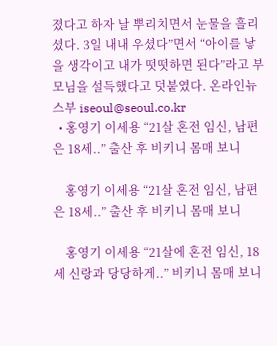졌다고 하자 날 뿌리치면서 눈물을 흘리셨다. 3일 내내 우셨다”면서 “아이를 낳을 생각이고 내가 떳떳하면 된다”라고 부모님을 설득했다고 덧붙였다. 온라인뉴스부 iseoul@seoul.co.kr
  • 홍영기 이세용 “21살 혼전 임신, 남편은 18세..” 출산 후 비키니 몸매 보니

    홍영기 이세용 “21살 혼전 임신, 남편은 18세..” 출산 후 비키니 몸매 보니

    홍영기 이세용 “21살에 혼전 임신, 18세 신랑과 당당하게..” 비키니 몸매 보니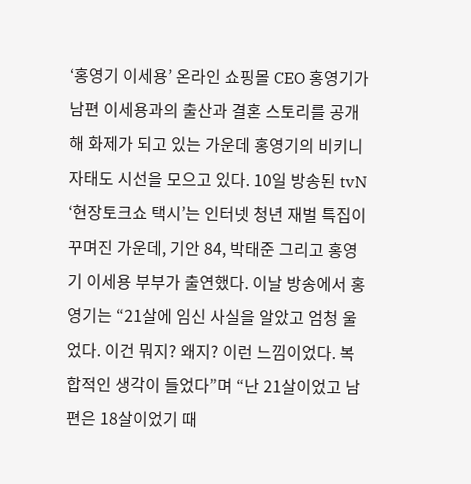‘홍영기 이세용’ 온라인 쇼핑몰 CEO 홍영기가 남편 이세용과의 출산과 결혼 스토리를 공개해 화제가 되고 있는 가운데 홍영기의 비키니 자태도 시선을 모으고 있다. 10일 방송된 tvN ‘현장토크쇼 택시’는 인터넷 청년 재벌 특집이 꾸며진 가운데, 기안 84, 박태준 그리고 홍영기 이세용 부부가 출연했다. 이날 방송에서 홍영기는 “21살에 임신 사실을 알았고 엄청 울었다. 이건 뭐지? 왜지? 이런 느낌이었다. 복합적인 생각이 들었다”며 “난 21살이었고 남편은 18살이었기 때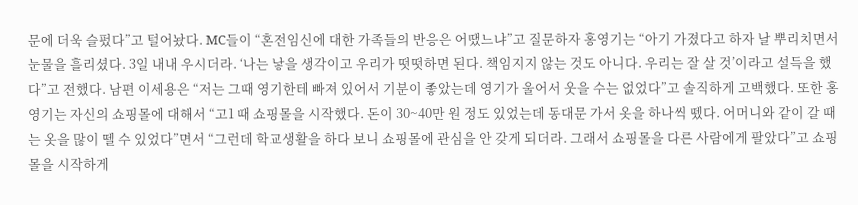문에 더욱 슬펐다”고 털어놨다. MC들이 “혼전임신에 대한 가족들의 반응은 어땠느냐”고 질문하자 홍영기는 “아기 가졌다고 하자 날 뿌리치면서 눈물을 흘리셨다. 3일 내내 우시더라. ‘나는 낳을 생각이고 우리가 떳떳하면 된다. 책임지지 않는 것도 아니다. 우리는 잘 살 것’이라고 설득을 했다”고 전했다. 남편 이세용은 “저는 그때 영기한테 빠져 있어서 기분이 좋았는데 영기가 울어서 웃을 수는 없었다”고 솔직하게 고백했다. 또한 홍영기는 자신의 쇼핑몰에 대해서 “고1 때 쇼핑몰을 시작했다. 돈이 30~40만 원 정도 있었는데 동대문 가서 옷을 하나씩 뗐다. 어머니와 같이 갈 때는 옷을 많이 뗄 수 있었다”면서 “그런데 학교생활을 하다 보니 쇼핑몰에 관심을 안 갖게 되더라. 그래서 쇼핑몰을 다른 사람에게 팔았다”고 쇼핑몰을 시작하게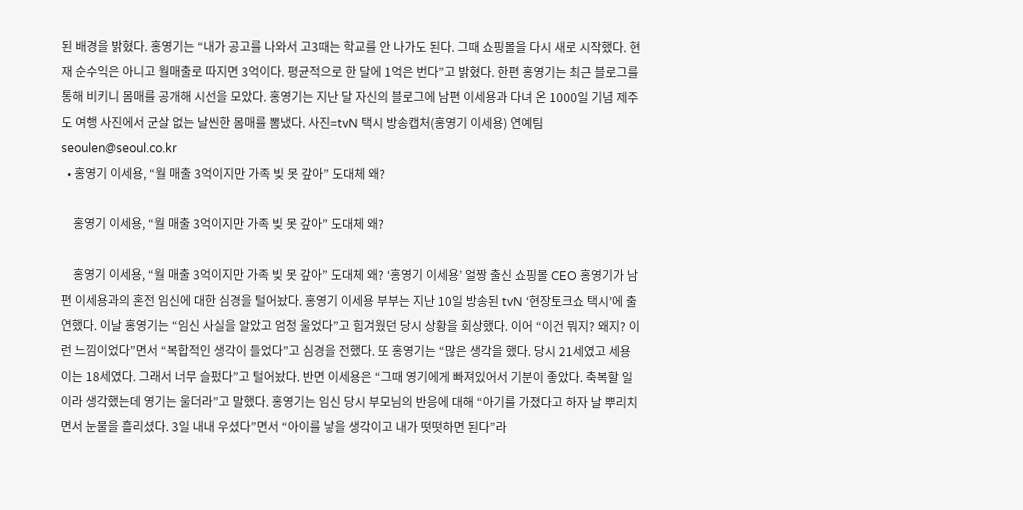된 배경을 밝혔다. 홍영기는 “내가 공고를 나와서 고3때는 학교를 안 나가도 된다. 그때 쇼핑몰을 다시 새로 시작했다. 현재 순수익은 아니고 월매출로 따지면 3억이다. 평균적으로 한 달에 1억은 번다”고 밝혔다. 한편 홍영기는 최근 블로그를 통해 비키니 몸매를 공개해 시선을 모았다. 홍영기는 지난 달 자신의 블로그에 남편 이세용과 다녀 온 1000일 기념 제주도 여행 사진에서 군살 없는 날씬한 몸매를 뽐냈다. 사진=tvN 택시 방송캡처(홍영기 이세용) 연예팀 seoulen@seoul.co.kr
  • 홍영기 이세용, “월 매출 3억이지만 가족 빚 못 갚아” 도대체 왜?

    홍영기 이세용, “월 매출 3억이지만 가족 빚 못 갚아” 도대체 왜?

    홍영기 이세용, “월 매출 3억이지만 가족 빚 못 갚아” 도대체 왜? ‘홍영기 이세용’ 얼짱 출신 쇼핑몰 CEO 홍영기가 남편 이세용과의 혼전 임신에 대한 심경을 털어놨다. 홍영기 이세용 부부는 지난 10일 방송된 tvN ‘현장토크쇼 택시’에 출연했다. 이날 홍영기는 “임신 사실을 알았고 엄청 울었다”고 힘겨웠던 당시 상황을 회상했다. 이어 “이건 뭐지? 왜지? 이런 느낌이었다”면서 “복합적인 생각이 들었다”고 심경을 전했다. 또 홍영기는 “많은 생각을 했다. 당시 21세였고 세용이는 18세였다. 그래서 너무 슬펐다”고 털어놨다. 반면 이세용은 “그때 영기에게 빠져있어서 기분이 좋았다. 축복할 일이라 생각했는데 영기는 울더라”고 말했다. 홍영기는 임신 당시 부모님의 반응에 대해 “아기를 가졌다고 하자 날 뿌리치면서 눈물을 흘리셨다. 3일 내내 우셨다”면서 “아이를 낳을 생각이고 내가 떳떳하면 된다”라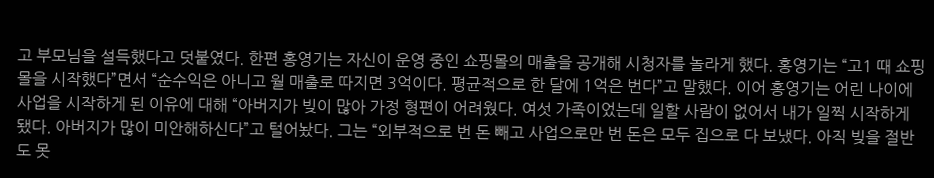고 부모님을 설득했다고 덧붙였다. 한편 홍영기는 자신이 운영 중인 쇼핑몰의 매출을 공개해 시청자를 놀라게 했다. 홍영기는 “고1 때 쇼핑몰을 시작했다”면서 “순수익은 아니고 월 매출로 따지면 3억이다. 평균적으로 한 달에 1억은 번다”고 말했다. 이어 홍영기는 어린 나이에 사업을 시작하게 된 이유에 대해 “아버지가 빚이 많아 가정 형편이 어려웠다. 여섯 가족이었는데 일할 사람이 없어서 내가 일찍 시작하게 됐다. 아버지가 많이 미안해하신다”고 털어놨다. 그는 “외부적으로 번 돈 빼고 사업으로만 번 돈은 모두 집으로 다 보냈다. 아직 빚을 절반도 못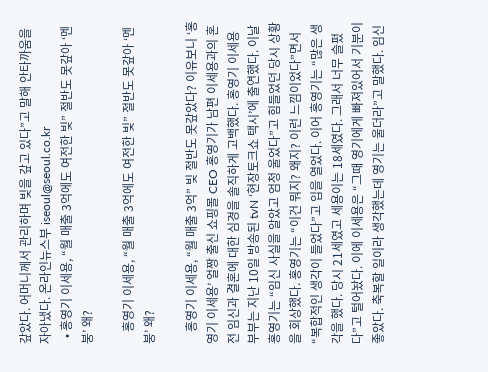갚았다. 어머니께서 관리하며 빚을 갚고 있다”고 말해 안타까움을 자아냈다. 온라인뉴스부 iseoul@seoul.co.kr
  • 홍영기 이세용, “월 매출 3억에도 여전한 빚” 절반도 못갚아 ‘멘붕’ 왜?

    홍영기 이세용, “월 매출 3억에도 여전한 빚” 절반도 못갚아 ‘멘붕’ 왜?

    홍영기 이세용, “월 매출 3억” 빚 절반도 못갚았다? 이유보니 ‘홍영기 이세용’ 얼짱 출신 쇼핑몰 CEO 홍영기가 남편 이세용과의 혼전 임신과 결혼에 대한 심경을 솔직하게 고백했다. 홍영기 이세용 부부는 지난 10일 방송된 tvN ‘현장토크쇼 택시’에 출연했다. 이날 홍영기는 “임신 사실을 알았고 엄청 울었다”고 힘들었던 당시 상황을 회상했다. 홍영기는 “이건 뭐지? 왜지? 이런 느낌이었다”면서 “복합적인 생각이 들었다”고 입을 열었다. 이어 홍영기는 “많은 생각을 했다. 당시 21세였고 세용이는 18세였다. 그래서 너무 슬펐다”고 털어놨다. 이에 이세용은 “그때 영기에게 빠져있어서 기분이 좋았다. 축복할 일이라 생각했는데 영기는 울더라”고 말했다. 임신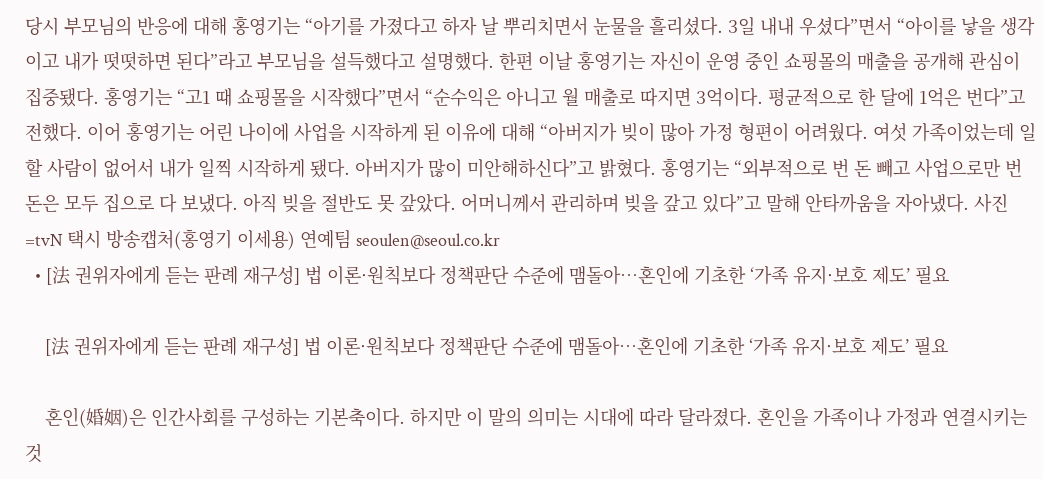당시 부모님의 반응에 대해 홍영기는 “아기를 가졌다고 하자 날 뿌리치면서 눈물을 흘리셨다. 3일 내내 우셨다”면서 “아이를 낳을 생각이고 내가 떳떳하면 된다”라고 부모님을 설득했다고 설명했다. 한편 이날 홍영기는 자신이 운영 중인 쇼핑몰의 매출을 공개해 관심이 집중됐다. 홍영기는 “고1 때 쇼핑몰을 시작했다”면서 “순수익은 아니고 월 매출로 따지면 3억이다. 평균적으로 한 달에 1억은 번다”고 전했다. 이어 홍영기는 어린 나이에 사업을 시작하게 된 이유에 대해 “아버지가 빚이 많아 가정 형편이 어려웠다. 여섯 가족이었는데 일할 사람이 없어서 내가 일찍 시작하게 됐다. 아버지가 많이 미안해하신다”고 밝혔다. 홍영기는 “외부적으로 번 돈 빼고 사업으로만 번 돈은 모두 집으로 다 보냈다. 아직 빚을 절반도 못 갚았다. 어머니께서 관리하며 빚을 갚고 있다”고 말해 안타까움을 자아냈다. 사진=tvN 택시 방송캡처(홍영기 이세용) 연예팀 seoulen@seoul.co.kr
  • [法 권위자에게 듣는 판례 재구성] 법 이론·원칙보다 정책판단 수준에 맴돌아…혼인에 기초한 ‘가족 유지·보호 제도’ 필요

    [法 권위자에게 듣는 판례 재구성] 법 이론·원칙보다 정책판단 수준에 맴돌아…혼인에 기초한 ‘가족 유지·보호 제도’ 필요

    혼인(婚姻)은 인간사회를 구성하는 기본축이다. 하지만 이 말의 의미는 시대에 따라 달라졌다. 혼인을 가족이나 가정과 연결시키는 것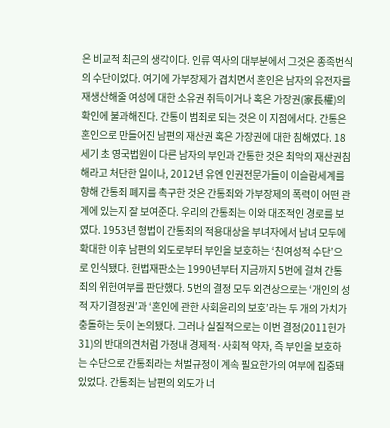은 비교적 최근의 생각이다. 인류 역사의 대부분에서 그것은 종족번식의 수단이었다. 여기에 가부장제가 겹치면서 혼인은 남자의 유전자를 재생산해줄 여성에 대한 소유권 취득이거나 혹은 가장권(家長權)의 확인에 불과해진다. 간통이 범죄로 되는 것은 이 지점에서다. 간통은 혼인으로 만들어진 남편의 재산권 혹은 가장권에 대한 침해였다. 18세기 초 영국법원이 다른 남자의 부인과 간통한 것은 최악의 재산권침해라고 처단한 일이나, 2012년 유엔 인권전문가들이 이슬람세계를 향해 간통죄 폐지를 촉구한 것은 간통죄와 가부장제의 폭력이 어떤 관계에 있는지 잘 보여준다. 우리의 간통죄는 이와 대조적인 경로를 보였다. 1953년 형법이 간통죄의 적용대상을 부녀자에서 남녀 모두에 확대한 이후 남편의 외도로부터 부인을 보호하는 ‘친여성적 수단’으로 인식됐다. 헌법재판소는 1990년부터 지금까지 5번에 걸쳐 간통죄의 위헌여부를 판단했다. 5번의 결정 모두 외견상으로는 ‘개인의 성적 자기결정권’과 ‘혼인에 관한 사회윤리의 보호’라는 두 개의 가치가 충돌하는 듯이 논의됐다. 그러나 실질적으로는 이번 결정(2011헌가31)의 반대의견처럼 가정내 경제적·사회적 약자, 즉 부인을 보호하는 수단으로 간통죄라는 처벌규정이 계속 필요한가의 여부에 집중돼 있었다. 간통죄는 남편의 외도가 너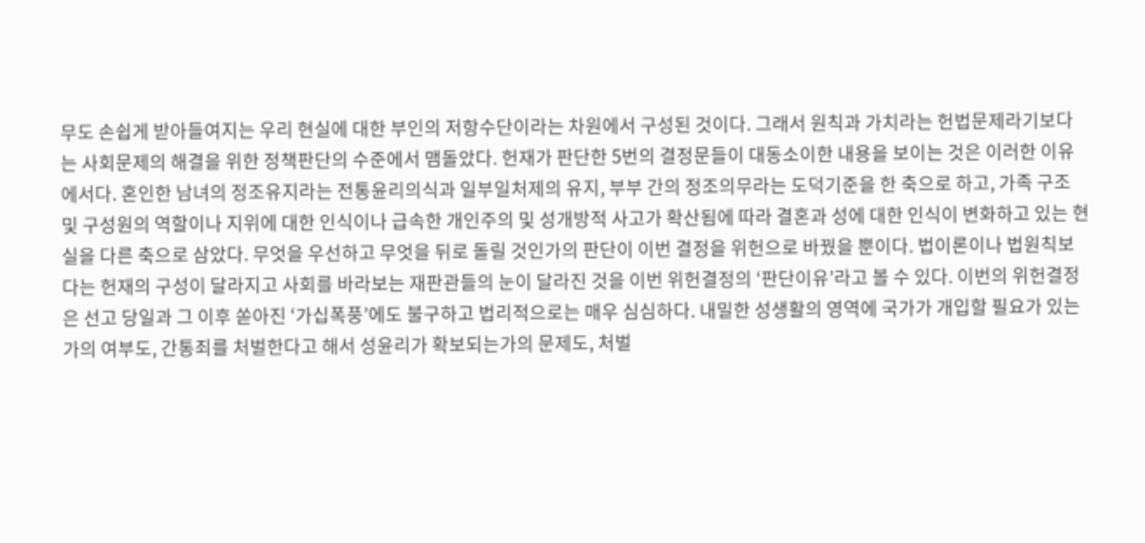무도 손쉽게 받아들여지는 우리 현실에 대한 부인의 저항수단이라는 차원에서 구성된 것이다. 그래서 원칙과 가치라는 헌법문제라기보다는 사회문제의 해결을 위한 정책판단의 수준에서 맴돌았다. 헌재가 판단한 5번의 결정문들이 대동소이한 내용을 보이는 것은 이러한 이유에서다. 혼인한 남녀의 정조유지라는 전통윤리의식과 일부일처제의 유지, 부부 간의 정조의무라는 도덕기준을 한 축으로 하고, 가족 구조 및 구성원의 역할이나 지위에 대한 인식이나 급속한 개인주의 및 성개방적 사고가 확산됨에 따라 결혼과 성에 대한 인식이 변화하고 있는 현실을 다른 축으로 삼았다. 무엇을 우선하고 무엇을 뒤로 돌릴 것인가의 판단이 이번 결정을 위헌으로 바꿨을 뿐이다. 법이론이나 법원칙보다는 헌재의 구성이 달라지고 사회를 바라보는 재판관들의 눈이 달라진 것을 이번 위헌결정의 ‘판단이유’라고 볼 수 있다. 이번의 위헌결정은 선고 당일과 그 이후 쏟아진 ‘가십폭풍’에도 불구하고 법리적으로는 매우 심심하다. 내밀한 성생활의 영역에 국가가 개입할 필요가 있는가의 여부도, 간통죄를 처벌한다고 해서 성윤리가 확보되는가의 문제도, 처벌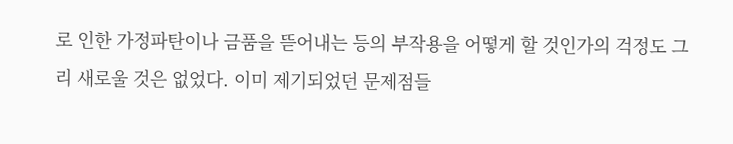로 인한 가정파탄이나 금품을 뜯어내는 등의 부작용을 어떻게 할 것인가의 걱정도 그리 새로울 것은 없었다. 이미 제기되었던 문제점들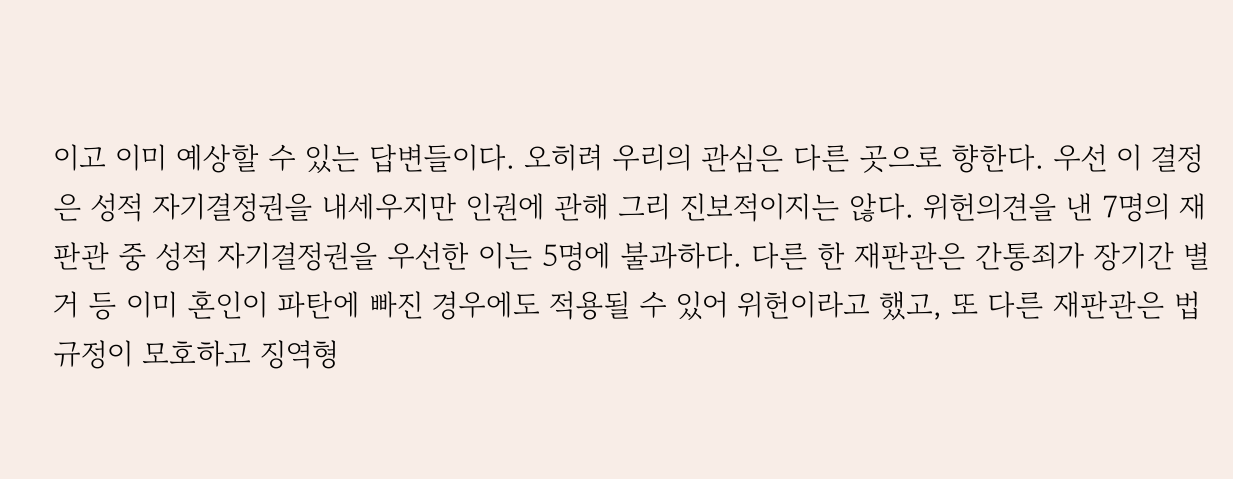이고 이미 예상할 수 있는 답변들이다. 오히려 우리의 관심은 다른 곳으로 향한다. 우선 이 결정은 성적 자기결정권을 내세우지만 인권에 관해 그리 진보적이지는 않다. 위헌의견을 낸 7명의 재판관 중 성적 자기결정권을 우선한 이는 5명에 불과하다. 다른 한 재판관은 간통죄가 장기간 별거 등 이미 혼인이 파탄에 빠진 경우에도 적용될 수 있어 위헌이라고 했고, 또 다른 재판관은 법규정이 모호하고 징역형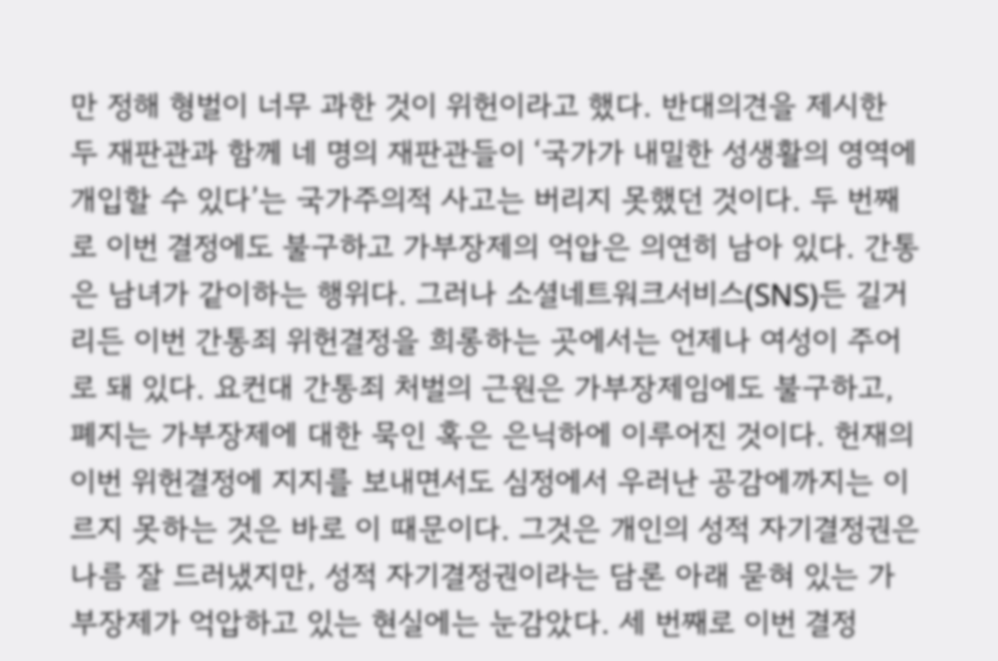만 정해 형벌이 너무 과한 것이 위헌이라고 했다. 반대의견을 제시한 두 재판관과 함께 네 명의 재판관들이 ‘국가가 내밀한 성생활의 영역에 개입할 수 있다’는 국가주의적 사고는 버리지 못했던 것이다. 두 번째로 이번 결정에도 불구하고 가부장제의 억압은 의연히 남아 있다. 간통은 남녀가 같이하는 행위다. 그러나 소셜네트워크서비스(SNS)든 길거리든 이번 간통죄 위헌결정을 희롱하는 곳에서는 언제나 여성이 주어로 돼 있다. 요컨대 간통죄 처벌의 근원은 가부장제임에도 불구하고, 폐지는 가부장제에 대한 묵인 혹은 은닉하에 이루어진 것이다. 헌재의 이번 위헌결정에 지지를 보내면서도 심정에서 우러난 공감에까지는 이르지 못하는 것은 바로 이 때문이다. 그것은 개인의 성적 자기결정권은 나름 잘 드러냈지만, 성적 자기결정권이라는 담론 아래 묻혀 있는 가부장제가 억압하고 있는 현실에는 눈감았다. 세 번째로 이번 결정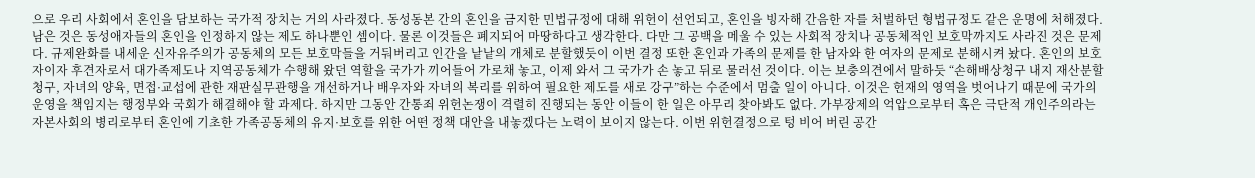으로 우리 사회에서 혼인을 담보하는 국가적 장치는 거의 사라졌다. 동성동본 간의 혼인을 금지한 민법규정에 대해 위헌이 선언되고, 혼인을 빙자해 간음한 자를 처벌하던 형법규정도 같은 운명에 처해졌다. 남은 것은 동성애자들의 혼인을 인정하지 않는 제도 하나뿐인 셈이다. 물론 이것들은 폐지되어 마땅하다고 생각한다. 다만 그 공백을 메울 수 있는 사회적 장치나 공동체적인 보호막까지도 사라진 것은 문제다. 규제완화를 내세운 신자유주의가 공동체의 모든 보호막들을 거둬버리고 인간을 낱낱의 개체로 분할했듯이 이번 결정 또한 혼인과 가족의 문제를 한 남자와 한 여자의 문제로 분해시켜 놨다. 혼인의 보호자이자 후견자로서 대가족제도나 지역공동체가 수행해 왔던 역할을 국가가 끼어들어 가로채 놓고, 이제 와서 그 국가가 손 놓고 뒤로 물러선 것이다. 이는 보충의견에서 말하듯 “손해배상청구 내지 재산분할청구, 자녀의 양육, 면접·교섭에 관한 재판실무관행을 개선하거나 배우자와 자녀의 복리를 위하여 필요한 제도를 새로 강구”하는 수준에서 멈출 일이 아니다. 이것은 헌재의 영역을 벗어나기 때문에 국가의 운영을 책임지는 행정부와 국회가 해결해야 할 과제다. 하지만 그동안 간통죄 위헌논쟁이 격렬히 진행되는 동안 이들이 한 일은 아무리 찾아봐도 없다. 가부장제의 억압으로부터 혹은 극단적 개인주의라는 자본사회의 병리로부터 혼인에 기초한 가족공동체의 유지·보호를 위한 어떤 정책 대안을 내놓겠다는 노력이 보이지 않는다. 이번 위헌결정으로 텅 비어 버린 공간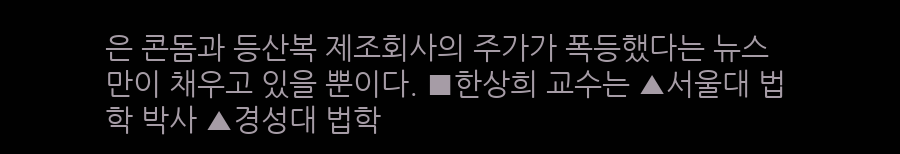은 콘돔과 등산복 제조회사의 주가가 폭등했다는 뉴스만이 채우고 있을 뿐이다. ■한상희 교수는 ▲서울대 법학 박사 ▲경성대 법학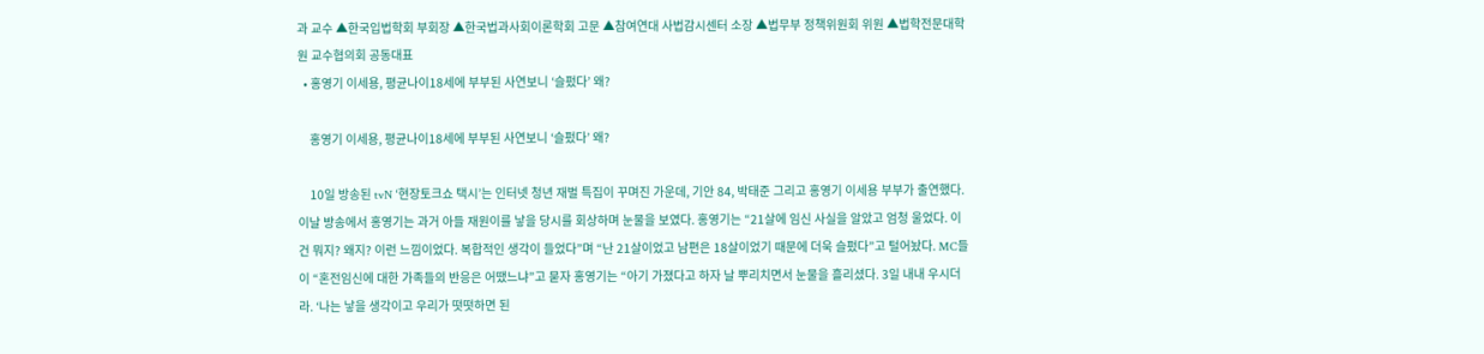과 교수 ▲한국입법학회 부회장 ▲한국법과사회이론학회 고문 ▲참여연대 사법감시센터 소장 ▲법무부 정책위원회 위원 ▲법학전문대학원 교수협의회 공동대표
  • 홍영기 이세용, 평균나이18세에 부부된 사연보니 ‘슬펐다’ 왜?

    홍영기 이세용, 평균나이18세에 부부된 사연보니 ‘슬펐다’ 왜?

    10일 방송된 tvN ‘현장토크쇼 택시’는 인터넷 청년 재벌 특집이 꾸며진 가운데, 기안 84, 박태준 그리고 홍영기 이세용 부부가 출연했다. 이날 방송에서 홍영기는 과거 아들 재원이를 낳을 당시를 회상하며 눈물을 보였다. 홍영기는 “21살에 임신 사실을 알았고 엄청 울었다. 이건 뭐지? 왜지? 이런 느낌이었다. 복합적인 생각이 들었다”며 “난 21살이었고 남편은 18살이었기 때문에 더욱 슬펐다”고 털어놨다. MC들이 “혼전임신에 대한 가족들의 반응은 어땠느냐”고 묻자 홍영기는 “아기 가졌다고 하자 날 뿌리치면서 눈물을 흘리셨다. 3일 내내 우시더라. ‘나는 낳을 생각이고 우리가 떳떳하면 된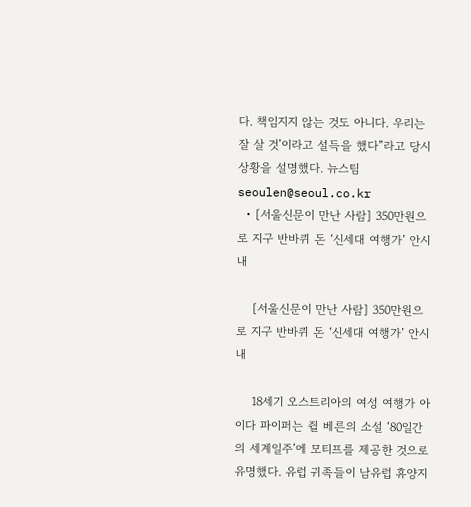다. 책임지지 않는 것도 아니다. 우리는 잘 살 것’이라고 설득을 했다”라고 당시 상황을 설명했다. 뉴스팀 seoulen@seoul.co.kr
  • [서울신문이 만난 사람] 350만원으로 지구 반바퀴 돈 ‘신세대 여행가’ 안시내

    [서울신문이 만난 사람] 350만원으로 지구 반바퀴 돈 ‘신세대 여행가’ 안시내

    18세기 오스트리아의 여성 여행가 아이다 파이퍼는 쥘 베른의 소설 ‘80일간의 세계일주’에 모티프를 제공한 것으로 유명했다. 유럽 귀족들이 남유럽 휴양지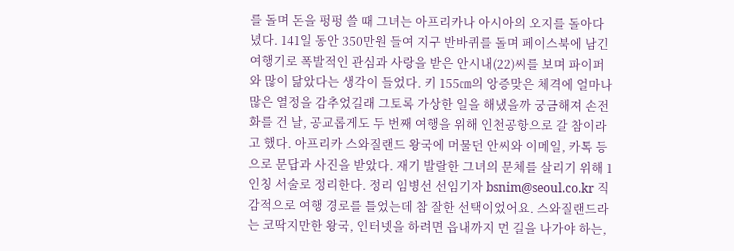를 돌며 돈을 펑펑 쓸 때 그녀는 아프리카나 아시아의 오지를 돌아다녔다. 141일 동안 350만원 들여 지구 반바퀴를 돌며 페이스북에 남긴 여행기로 폭발적인 관심과 사랑을 받은 안시내(22)씨를 보며 파이퍼와 많이 닮았다는 생각이 들었다. 키 155㎝의 앙증맞은 체격에 얼마나 많은 열정을 감추었길래 그토록 가상한 일을 해냈을까 궁금해져 손전화를 건 날, 공교롭게도 두 번째 여행을 위해 인천공항으로 갈 참이라고 했다. 아프리카 스와질랜드 왕국에 머물던 안씨와 이메일, 카톡 등으로 문답과 사진을 받았다. 재기 발랄한 그녀의 문체를 살리기 위해 1인칭 서술로 정리한다. 정리 임병선 선임기자 bsnim@seoul.co.kr 직감적으로 여행 경로를 틀었는데 참 잘한 선택이었어요. 스와질랜드라는 코딱지만한 왕국, 인터넷을 하려면 읍내까지 먼 길을 나가야 하는,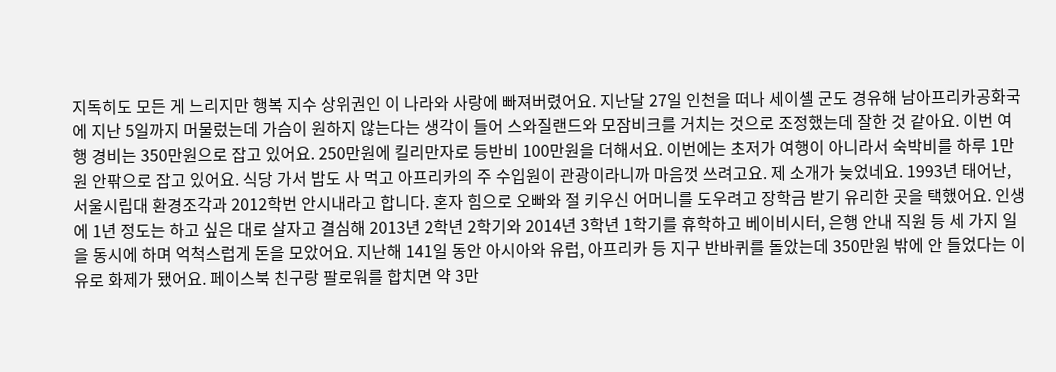지독히도 모든 게 느리지만 행복 지수 상위권인 이 나라와 사랑에 빠져버렸어요. 지난달 27일 인천을 떠나 세이셸 군도 경유해 남아프리카공화국에 지난 5일까지 머물렀는데 가슴이 원하지 않는다는 생각이 들어 스와질랜드와 모잠비크를 거치는 것으로 조정했는데 잘한 것 같아요. 이번 여행 경비는 350만원으로 잡고 있어요. 250만원에 킬리만자로 등반비 100만원을 더해서요. 이번에는 초저가 여행이 아니라서 숙박비를 하루 1만원 안팎으로 잡고 있어요. 식당 가서 밥도 사 먹고 아프리카의 주 수입원이 관광이라니까 마음껏 쓰려고요. 제 소개가 늦었네요. 1993년 태어난, 서울시립대 환경조각과 2012학번 안시내라고 합니다. 혼자 힘으로 오빠와 절 키우신 어머니를 도우려고 장학금 받기 유리한 곳을 택했어요. 인생에 1년 정도는 하고 싶은 대로 살자고 결심해 2013년 2학년 2학기와 2014년 3학년 1학기를 휴학하고 베이비시터, 은행 안내 직원 등 세 가지 일을 동시에 하며 억척스럽게 돈을 모았어요. 지난해 141일 동안 아시아와 유럽, 아프리카 등 지구 반바퀴를 돌았는데 350만원 밖에 안 들었다는 이유로 화제가 됐어요. 페이스북 친구랑 팔로워를 합치면 약 3만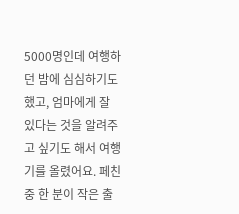5000명인데 여행하던 밤에 심심하기도 했고, 엄마에게 잘 있다는 것을 알려주고 싶기도 해서 여행기를 올렸어요. 페친 중 한 분이 작은 출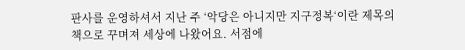판사를 운영하셔서 지난 주 ‘악당은 아니지만 지구정복‘이란 제목의 책으로 꾸며져 세상에 나왔어요. 서점에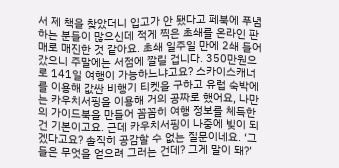서 제 책을 찾았더니 입고가 안 됐다고 페북에 푸념하는 분들이 많으신데 적게 찍은 초쇄를 온라인 판매로 매진한 것 같아요. 초쇄 일주일 만에 2쇄 들어갔으니 주말에는 서점에 깔릴 겁니다. 350만원으로 141일 여행이 가능하느냐고요? 스카이스캐너를 이용해 값싼 비행기 티켓을 구하고 유럽 숙박에는 카우치서핑을 이용해 거의 공짜로 했어요, 나만의 가이드북을 만들어 꼼꼼히 여행 정보를 체득한 건 기본이고요. 근데 카우치서핑이 나중에 빚이 되겠다고요? 솔직히 공감할 수 없는 질문이네요. ‘그들은 무엇을 얻으려 그러는 건데? 그게 말이 돼?’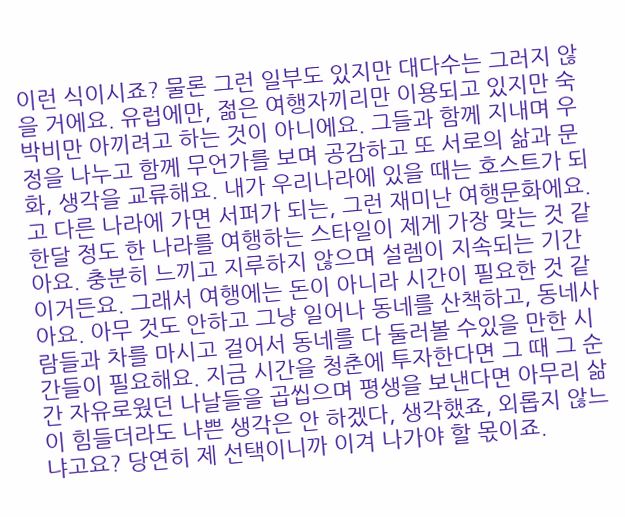이런 식이시죠? 물론 그런 일부도 있지만 대다수는 그러지 않을 거에요. 유럽에만, 젊은 여행자끼리만 이용되고 있지만 숙박비만 아끼려고 하는 것이 아니에요. 그들과 함께 지내며 우정을 나누고 함께 무언가를 보며 공감하고 또 서로의 삶과 문화, 생각을 교류해요. 내가 우리나라에 있을 때는 호스트가 되고 다른 나라에 가면 서퍼가 되는, 그런 재미난 여행문화에요. 한달 정도 한 나라를 여행하는 스타일이 제게 가장 맞는 것 같아요. 충분히 느끼고 지루하지 않으며 설렘이 지속되는 기간이거든요. 그래서 여행에는 돈이 아니라 시간이 필요한 것 같아요. 아무 것도 안하고 그냥 일어나 동네를 산책하고, 동네사람들과 차를 마시고 걸어서 동네를 다 둘러볼 수있을 만한 시간들이 필요해요. 지금 시간을 청춘에 투자한다면 그 때 그 순간 자유로웠던 나날들을 곱씹으며 평생을 보낸다면 아무리 삶이 힘들더라도 나쁜 생각은 안 하겠다, 생각했죠, 외롭지 않느냐고요? 당연히 제 선택이니까 이겨 나가야 할 몫이죠.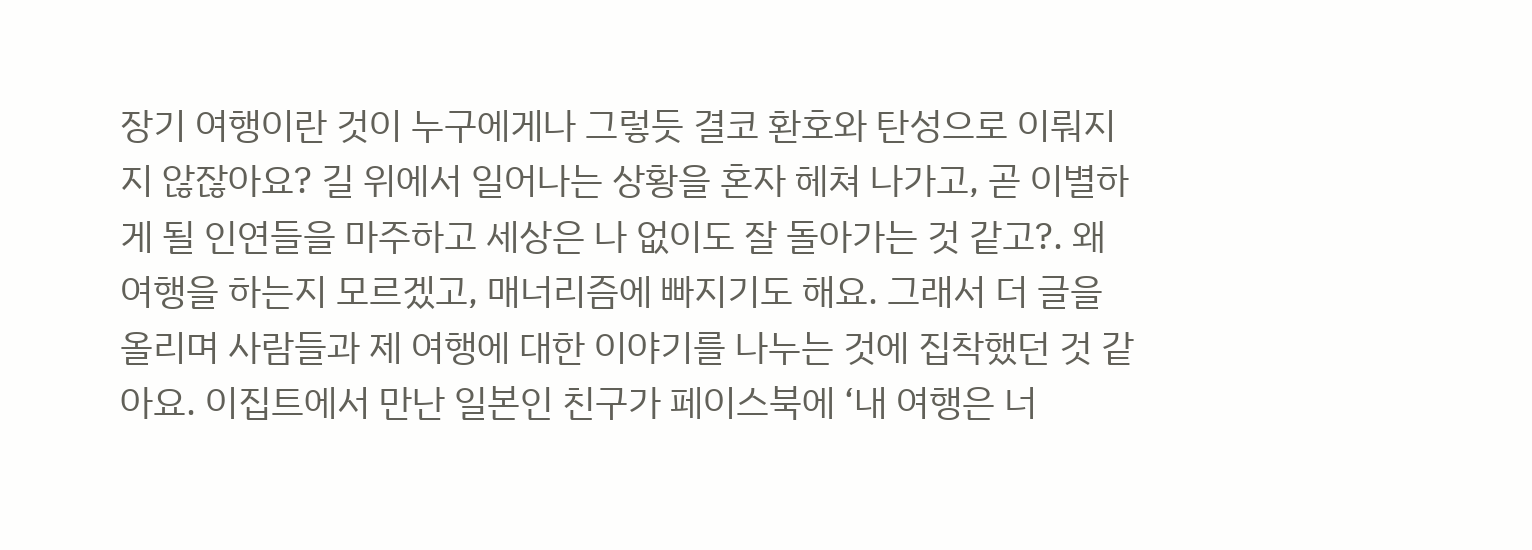장기 여행이란 것이 누구에게나 그렇듯 결코 환호와 탄성으로 이뤄지지 않잖아요? 길 위에서 일어나는 상황을 혼자 헤쳐 나가고, 곧 이별하게 될 인연들을 마주하고 세상은 나 없이도 잘 돌아가는 것 같고?. 왜 여행을 하는지 모르겠고, 매너리즘에 빠지기도 해요. 그래서 더 글을 올리며 사람들과 제 여행에 대한 이야기를 나누는 것에 집착했던 것 같아요. 이집트에서 만난 일본인 친구가 페이스북에 ‘내 여행은 너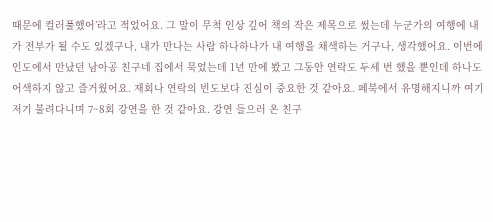때문에 컬러풀했어’라고 적었어요. 그 말이 무척 인상 깊어 책의 작은 제목으로 썼는데 누군가의 여행에 내가 전부가 될 수도 있겠구나, 내가 만나는 사람 하나하나가 내 여행을 채색하는 거구나, 생각했어요. 이번에 인도에서 만났던 남아공 친구네 집에서 묵었는데 1년 만에 봤고 그동안 연락도 두세 번 했을 뿐인데 하나도 어색하지 않고 즐거웠어요. 재회나 연락의 빈도보다 진심이 중요한 것 같아요. 페북에서 유명해지니까 여기저기 불려다니며 7~8회 강연을 한 것 같아요. 강연 들으러 온 친구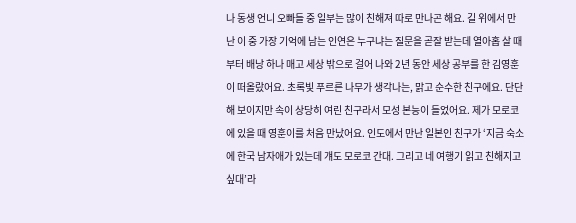나 동생 언니 오빠들 중 일부는 많이 친해져 따로 만나곤 해요. 길 위에서 만난 이 중 가장 기억에 남는 인연은 누구냐는 질문을 곧잘 받는데 열아홉 살 때부터 배낭 하나 매고 세상 밖으로 걸어 나와 2년 동안 세상 공부를 한 김영훈이 떠올랐어요. 초록빛 푸르른 나무가 생각나는, 맑고 순수한 친구에요. 단단해 보이지만 속이 상당히 여린 친구라서 모성 본능이 들었어요. 제가 모로코에 있을 때 영훈이를 처음 만났어요. 인도에서 만난 일본인 친구가 ‘지금 숙소에 한국 남자애가 있는데 걔도 모로코 간대. 그리고 네 여행기 읽고 친해지고 싶대’라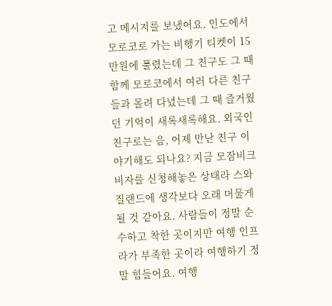고 메시지를 보냈어요. 인도에서 모로코로 가는 비행기 티켓이 15만원에 풀렸는데 그 친구도 그 때 함께 모로코에서 여러 다른 친구들과 몰려 다녔는데 그 때 즐거웠던 기억이 새록새록해요. 외국인 친구로는 음, 어제 만난 친구 이야기해도 되나요? 지금 모잠비크 비자를 신청해놓은 상태라 스와질랜드에 생각보다 오래 머물게 될 것 같아요. 사람들이 정말 순수하고 착한 곳이지만 여행 인프라가 부족한 곳이라 여행하기 정말 힘들어요. 여행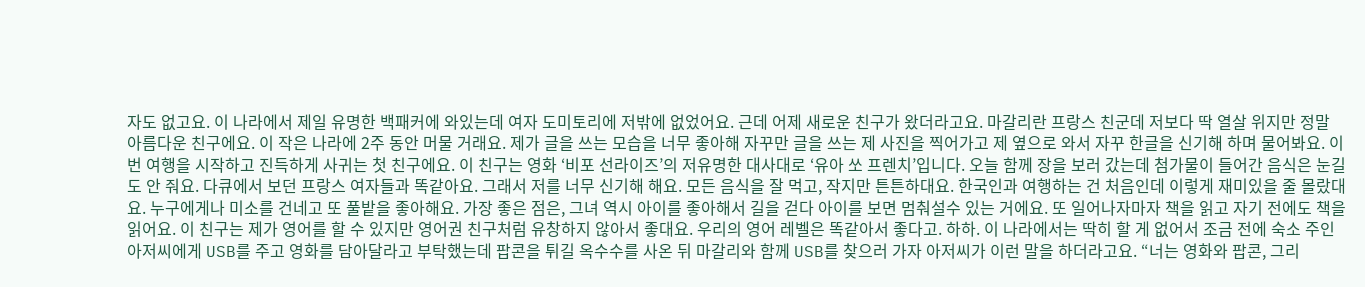자도 없고요. 이 나라에서 제일 유명한 백패커에 와있는데 여자 도미토리에 저밖에 없었어요. 근데 어제 새로운 친구가 왔더라고요. 마갈리란 프랑스 친군데 저보다 딱 열살 위지만 정말 아름다운 친구에요. 이 작은 나라에 2주 동안 머물 거래요. 제가 글을 쓰는 모습을 너무 좋아해 자꾸만 글을 쓰는 제 사진을 찍어가고 제 옆으로 와서 자꾸 한글을 신기해 하며 물어봐요. 이번 여행을 시작하고 진득하게 사귀는 첫 친구에요. 이 친구는 영화 ‘비포 선라이즈’의 저유명한 대사대로 ‘유아 쏘 프렌치’입니다. 오늘 함께 장을 보러 갔는데 첨가물이 들어간 음식은 눈길도 안 줘요. 다큐에서 보던 프랑스 여자들과 똑같아요. 그래서 저를 너무 신기해 해요. 모든 음식을 잘 먹고, 작지만 튼튼하대요. 한국인과 여행하는 건 처음인데 이렇게 재미있을 줄 몰랐대요. 누구에게나 미소를 건네고 또 풀밭을 좋아해요. 가장 좋은 점은, 그녀 역시 아이를 좋아해서 길을 걷다 아이를 보면 멈춰설수 있는 거에요. 또 일어나자마자 책을 읽고 자기 전에도 책을 읽어요. 이 친구는 제가 영어를 할 수 있지만 영어권 친구처럼 유창하지 않아서 좋대요. 우리의 영어 레벨은 똑같아서 좋다고. 하하. 이 나라에서는 딱히 할 게 없어서 조금 전에 숙소 주인 아저씨에게 USB를 주고 영화를 담아달라고 부탁했는데 팝콘을 튀길 옥수수를 사온 뒤 마갈리와 함께 USB를 찾으러 가자 아저씨가 이런 말을 하더라고요. “너는 영화와 팝콘, 그리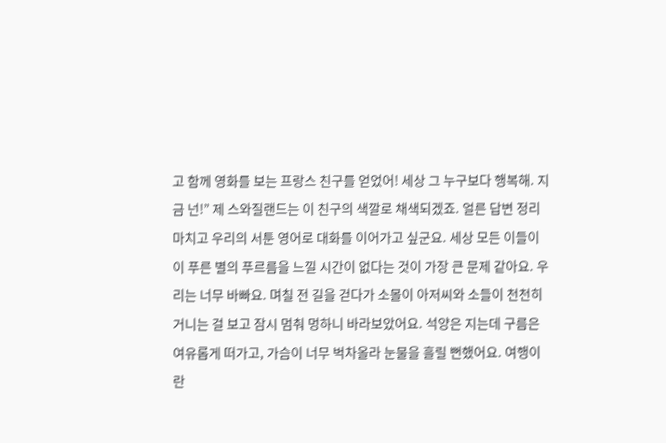고 함께 영화를 보는 프랑스 친구를 얻었어! 세상 그 누구보다 행복해. 지금 넌!” 제 스와질랜드는 이 친구의 색깔로 채색되겠죠. 얼른 답변 정리 마치고 우리의 서툰 영어로 대화를 이어가고 싶군요. 세상 모든 이들이 이 푸른 별의 푸르름을 느낄 시간이 없다는 것이 가장 큰 문제 같아요. 우리는 너무 바빠요. 며칠 전 길을 걷다가 소몰이 아저씨와 소들이 천천히 거니는 걸 보고 잠시 멈춰 멍하니 바라보았어요. 석양은 지는데 구름은 여유롭게 떠가고, 가슴이 너무 벅차올라 눈물을 흘릴 뻔했어요. 여행이란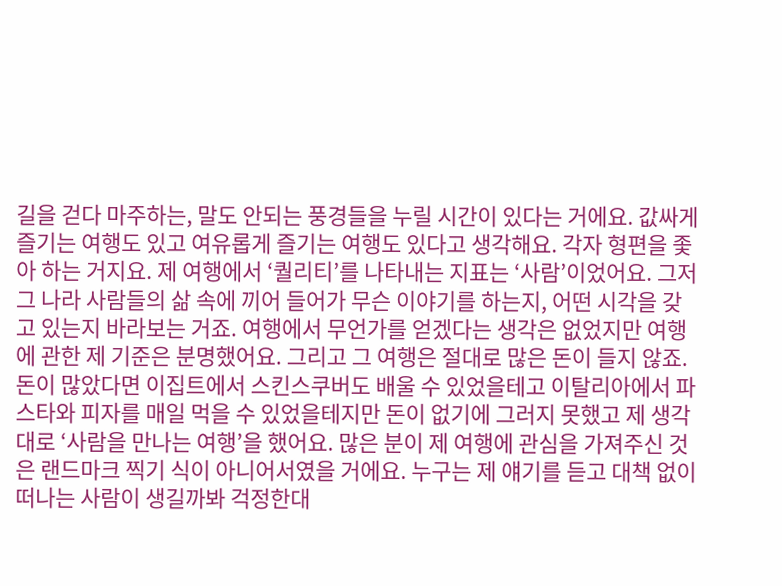길을 걷다 마주하는, 말도 안되는 풍경들을 누릴 시간이 있다는 거에요. 값싸게 즐기는 여행도 있고 여유롭게 즐기는 여행도 있다고 생각해요. 각자 형편을 좇아 하는 거지요. 제 여행에서 ‘퀄리티’를 나타내는 지표는 ‘사람’이었어요. 그저 그 나라 사람들의 삶 속에 끼어 들어가 무슨 이야기를 하는지, 어떤 시각을 갖고 있는지 바라보는 거죠. 여행에서 무언가를 얻겠다는 생각은 없었지만 여행에 관한 제 기준은 분명했어요. 그리고 그 여행은 절대로 많은 돈이 들지 않죠. 돈이 많았다면 이집트에서 스킨스쿠버도 배울 수 있었을테고 이탈리아에서 파스타와 피자를 매일 먹을 수 있었을테지만 돈이 없기에 그러지 못했고 제 생각대로 ‘사람을 만나는 여행’을 했어요. 많은 분이 제 여행에 관심을 가져주신 것은 랜드마크 찍기 식이 아니어서였을 거에요. 누구는 제 얘기를 듣고 대책 없이 떠나는 사람이 생길까봐 걱정한대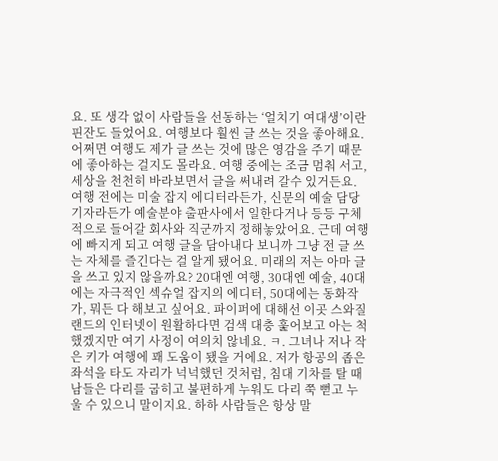요. 또 생각 없이 사람들을 선동하는 ‘얼치기 여대생’이란 핀잔도 들었어요. 여행보다 훨씬 글 쓰는 것을 좋아해요. 어쩌면 여행도 제가 글 쓰는 것에 많은 영감을 주기 때문에 좋아하는 걸지도 몰라요. 여행 중에는 조금 멈춰 서고, 세상을 천천히 바라보면서 글을 써내려 갈수 있거든요. 여행 전에는 미술 잡지 에디터라든가, 신문의 예술 담당 기자라든가 예술분야 출판사에서 일한다거나 등등 구체적으로 들어갈 회사와 직군까지 정해놓았어요. 근데 여행에 빠지게 되고 여행 글을 담아내다 보니까 그냥 전 글 쓰는 자체를 즐긴다는 걸 알게 됐어요. 미래의 저는 아마 글을 쓰고 있지 않을까요? 20대엔 여행, 30대엔 예술, 40대에는 자극적인 섹슈얼 잡지의 에디터, 50대에는 동화작가, 뭐든 다 해보고 싶어요. 파이퍼에 대해선 이곳 스와질랜드의 인터넷이 원활하다면 검색 대충 훑어보고 아는 척했겠지만 여기 사정이 여의치 않네요. ㅋ. 그녀나 저나 작은 키가 여행에 꽤 도움이 됐을 거에요. 저가 항공의 좁은 좌석을 타도 자리가 넉넉했던 것처럼, 침대 기차를 탈 때 남들은 다리를 굽히고 불편하게 누워도 다리 쭉 뻗고 누울 수 있으니 말이지요. 하하 사람들은 항상 말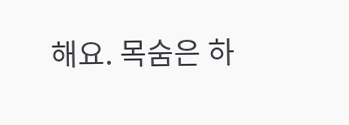해요. 목숨은 하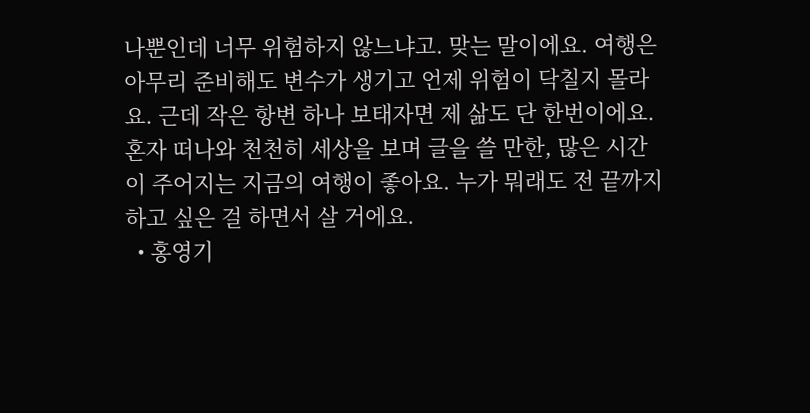나뿐인데 너무 위험하지 않느냐고. 맞는 말이에요. 여행은 아무리 준비해도 변수가 생기고 언제 위험이 닥칠지 몰라요. 근데 작은 항변 하나 보태자면 제 삶도 단 한번이에요. 혼자 떠나와 천천히 세상을 보며 글을 쓸 만한, 많은 시간이 주어지는 지금의 여행이 좋아요. 누가 뭐래도 전 끝까지 하고 싶은 걸 하면서 살 거에요.
  • 홍영기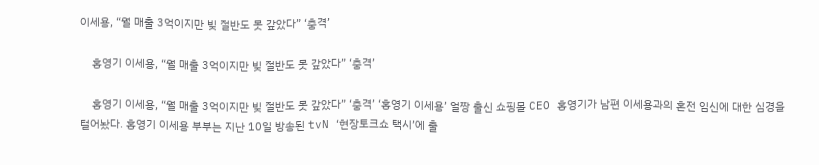이세용, “월 매출 3억이지만 빚 절반도 못 갚았다” ‘충격’

    홍영기 이세용, “월 매출 3억이지만 빚 절반도 못 갚았다” ‘충격’

    홍영기 이세용, “월 매출 3억이지만 빚 절반도 못 갚았다” ‘충격’ ‘홍영기 이세용’ 얼짱 출신 쇼핑몰 CEO 홍영기가 남편 이세용과의 혼전 임신에 대한 심경을 털어놨다. 홍영기 이세용 부부는 지난 10일 방송된 tvN ‘현장토크쇼 택시’에 출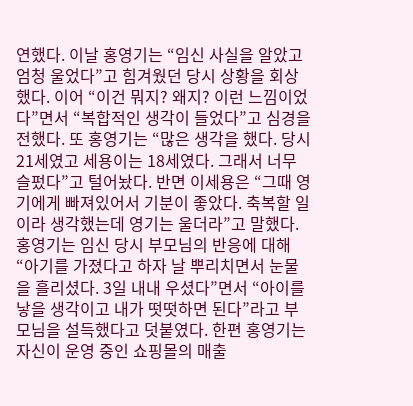연했다. 이날 홍영기는 “임신 사실을 알았고 엄청 울었다”고 힘겨웠던 당시 상황을 회상했다. 이어 “이건 뭐지? 왜지? 이런 느낌이었다”면서 “복합적인 생각이 들었다”고 심경을 전했다. 또 홍영기는 “많은 생각을 했다. 당시 21세였고 세용이는 18세였다. 그래서 너무 슬펐다”고 털어놨다. 반면 이세용은 “그때 영기에게 빠져있어서 기분이 좋았다. 축복할 일이라 생각했는데 영기는 울더라”고 말했다. 홍영기는 임신 당시 부모님의 반응에 대해 “아기를 가졌다고 하자 날 뿌리치면서 눈물을 흘리셨다. 3일 내내 우셨다”면서 “아이를 낳을 생각이고 내가 떳떳하면 된다”라고 부모님을 설득했다고 덧붙였다. 한편 홍영기는 자신이 운영 중인 쇼핑몰의 매출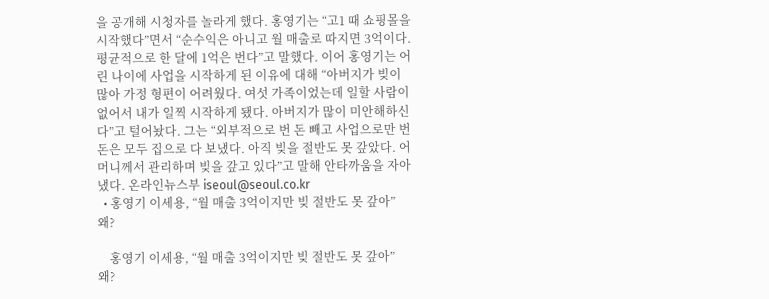을 공개해 시청자를 놀라게 했다. 홍영기는 “고1 때 쇼핑몰을 시작했다”면서 “순수익은 아니고 월 매출로 따지면 3억이다. 평균적으로 한 달에 1억은 번다”고 말했다. 이어 홍영기는 어린 나이에 사업을 시작하게 된 이유에 대해 “아버지가 빚이 많아 가정 형편이 어려웠다. 여섯 가족이었는데 일할 사람이 없어서 내가 일찍 시작하게 됐다. 아버지가 많이 미안해하신다”고 털어놨다. 그는 “외부적으로 번 돈 빼고 사업으로만 번 돈은 모두 집으로 다 보냈다. 아직 빚을 절반도 못 갚았다. 어머니께서 관리하며 빚을 갚고 있다”고 말해 안타까움을 자아냈다. 온라인뉴스부 iseoul@seoul.co.kr
  • 홍영기 이세용, “월 매출 3억이지만 빚 절반도 못 갚아” 왜?

    홍영기 이세용, “월 매출 3억이지만 빚 절반도 못 갚아” 왜?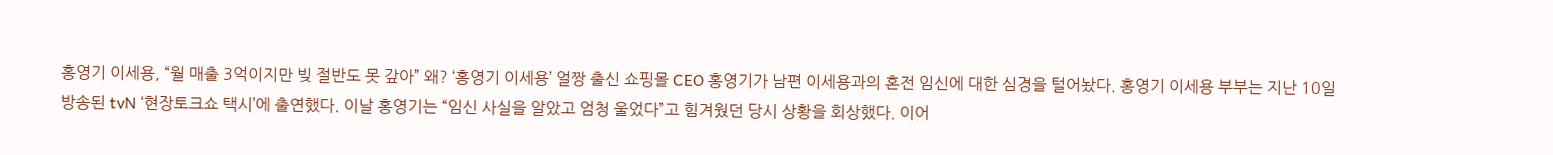홍영기 이세용, “월 매출 3억이지만 빚 절반도 못 갚아” 왜? ‘홍영기 이세용’ 얼짱 출신 쇼핑몰 CEO 홍영기가 남편 이세용과의 혼전 임신에 대한 심경을 털어놨다. 홍영기 이세용 부부는 지난 10일 방송된 tvN ‘현장토크쇼 택시’에 출연했다. 이날 홍영기는 “임신 사실을 알았고 엄청 울었다”고 힘겨웠던 당시 상황을 회상했다. 이어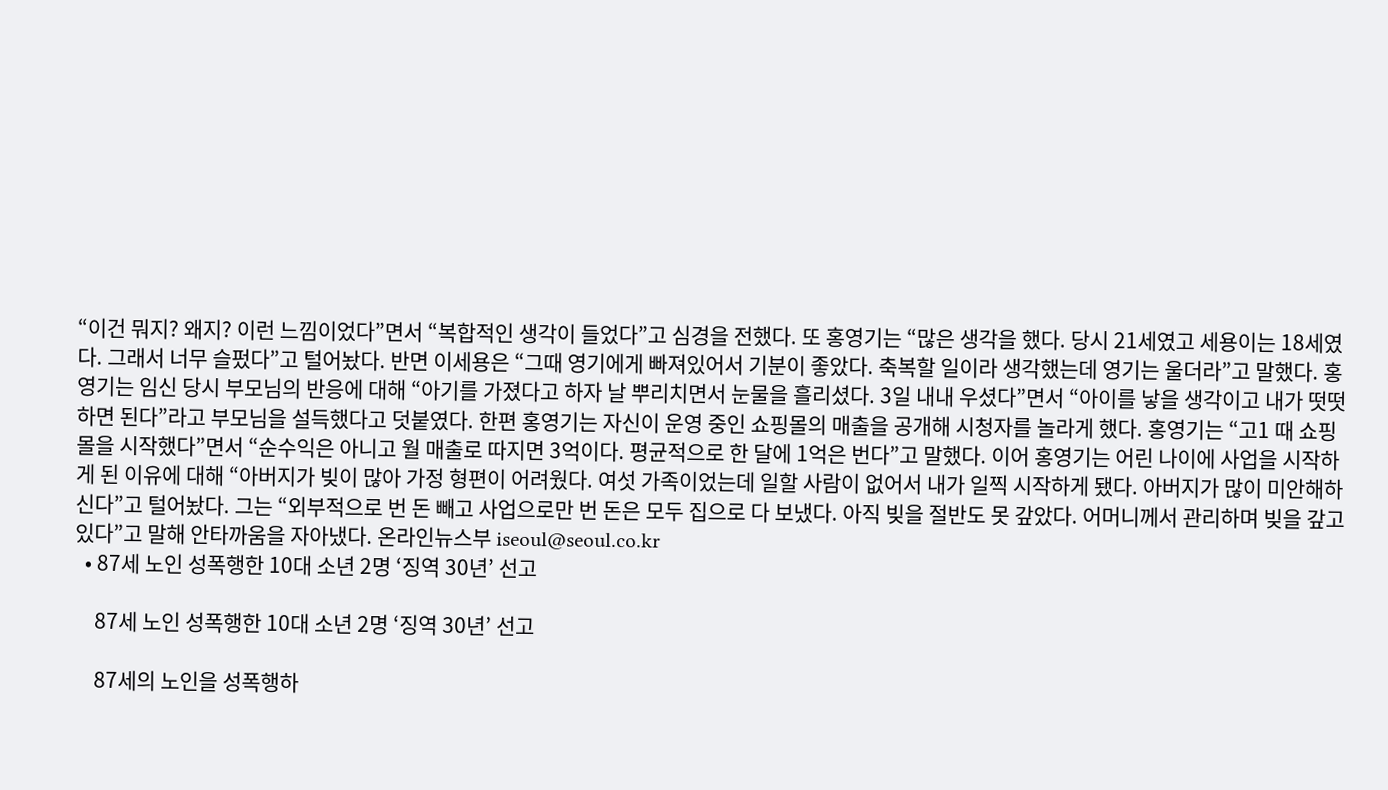“이건 뭐지? 왜지? 이런 느낌이었다”면서 “복합적인 생각이 들었다”고 심경을 전했다. 또 홍영기는 “많은 생각을 했다. 당시 21세였고 세용이는 18세였다. 그래서 너무 슬펐다”고 털어놨다. 반면 이세용은 “그때 영기에게 빠져있어서 기분이 좋았다. 축복할 일이라 생각했는데 영기는 울더라”고 말했다. 홍영기는 임신 당시 부모님의 반응에 대해 “아기를 가졌다고 하자 날 뿌리치면서 눈물을 흘리셨다. 3일 내내 우셨다”면서 “아이를 낳을 생각이고 내가 떳떳하면 된다”라고 부모님을 설득했다고 덧붙였다. 한편 홍영기는 자신이 운영 중인 쇼핑몰의 매출을 공개해 시청자를 놀라게 했다. 홍영기는 “고1 때 쇼핑몰을 시작했다”면서 “순수익은 아니고 월 매출로 따지면 3억이다. 평균적으로 한 달에 1억은 번다”고 말했다. 이어 홍영기는 어린 나이에 사업을 시작하게 된 이유에 대해 “아버지가 빚이 많아 가정 형편이 어려웠다. 여섯 가족이었는데 일할 사람이 없어서 내가 일찍 시작하게 됐다. 아버지가 많이 미안해하신다”고 털어놨다. 그는 “외부적으로 번 돈 빼고 사업으로만 번 돈은 모두 집으로 다 보냈다. 아직 빚을 절반도 못 갚았다. 어머니께서 관리하며 빚을 갚고 있다”고 말해 안타까움을 자아냈다. 온라인뉴스부 iseoul@seoul.co.kr
  • 87세 노인 성폭행한 10대 소년 2명 ‘징역 30년’ 선고

    87세 노인 성폭행한 10대 소년 2명 ‘징역 30년’ 선고

    87세의 노인을 성폭행하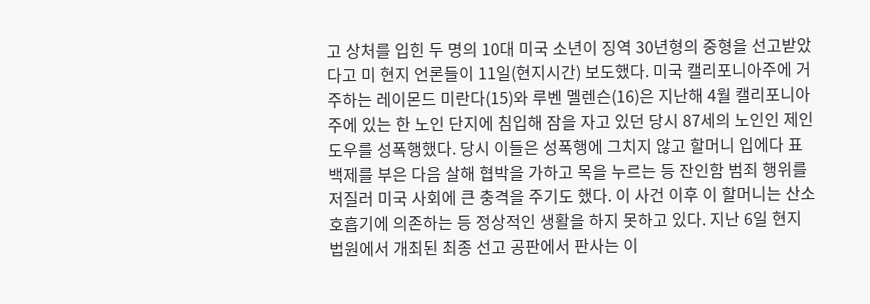고 상처를 입힌 두 명의 10대 미국 소년이 징역 30년형의 중형을 선고받았다고 미 현지 언론들이 11일(현지시간) 보도했다. 미국 캘리포니아주에 거주하는 레이몬드 미란다(15)와 루벤 멜렌슨(16)은 지난해 4월 캘리포니아주에 있는 한 노인 단지에 침입해 잠을 자고 있던 당시 87세의 노인인 제인 도우를 성폭행했다. 당시 이들은 성폭행에 그치지 않고 할머니 입에다 표백제를 부은 다음 살해 협박을 가하고 목을 누르는 등 잔인함 범죄 행위를 저질러 미국 사회에 큰 충격을 주기도 했다. 이 사건 이후 이 할머니는 산소호흡기에 의존하는 등 정상적인 생활을 하지 못하고 있다. 지난 6일 현지 법원에서 개최된 최종 선고 공판에서 판사는 이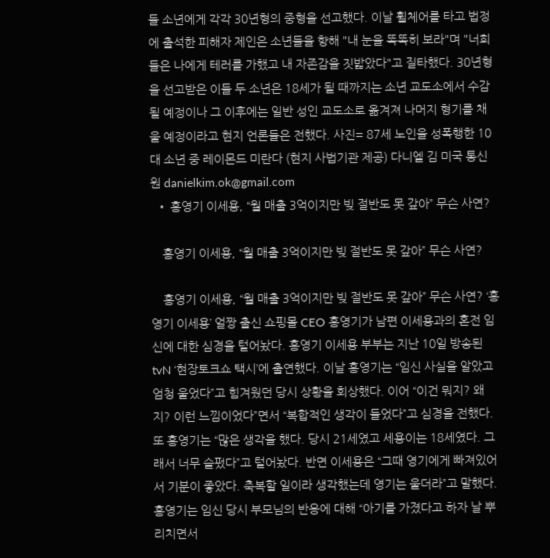들 소년에게 각각 30년형의 중형을 선고했다. 이날 휠체어를 타고 법정에 출석한 피해자 제인은 소년들을 향해 "내 눈을 똑똑히 보라"며 "너희들은 나에게 테러를 가했고 내 자존감을 짓밟았다"고 질타했다. 30년형을 선고받은 이들 두 소년은 18세가 될 때까지는 소년 교도소에서 수감될 예정이나 그 이후에는 일반 성인 교도소로 옮겨져 나머지 형기를 채울 예정이라고 현지 언론들은 전했다. 사진= 87세 노인을 성폭행한 10대 소년 중 레이몬드 미란다 (현지 사법기관 제공) 다니엘 김 미국 통신원 danielkim.ok@gmail.com
  • 홍영기 이세용, “월 매출 3억이지만 빚 절반도 못 갚아” 무슨 사연?

    홍영기 이세용, “월 매출 3억이지만 빚 절반도 못 갚아” 무슨 사연?

    홍영기 이세용, “월 매출 3억이지만 빚 절반도 못 갚아” 무슨 사연? ‘홍영기 이세용’ 얼짱 출신 쇼핑몰 CEO 홍영기가 남편 이세용과의 혼전 임신에 대한 심경을 털어놨다. 홍영기 이세용 부부는 지난 10일 방송된 tvN ‘현장토크쇼 택시’에 출연했다. 이날 홍영기는 “임신 사실을 알았고 엄청 울었다”고 힘겨웠던 당시 상황을 회상했다. 이어 “이건 뭐지? 왜지? 이런 느낌이었다”면서 “복합적인 생각이 들었다”고 심경을 전했다. 또 홍영기는 “많은 생각을 했다. 당시 21세였고 세용이는 18세였다. 그래서 너무 슬펐다”고 털어놨다. 반면 이세용은 “그때 영기에게 빠져있어서 기분이 좋았다. 축복할 일이라 생각했는데 영기는 울더라”고 말했다. 홍영기는 임신 당시 부모님의 반응에 대해 “아기를 가졌다고 하자 날 뿌리치면서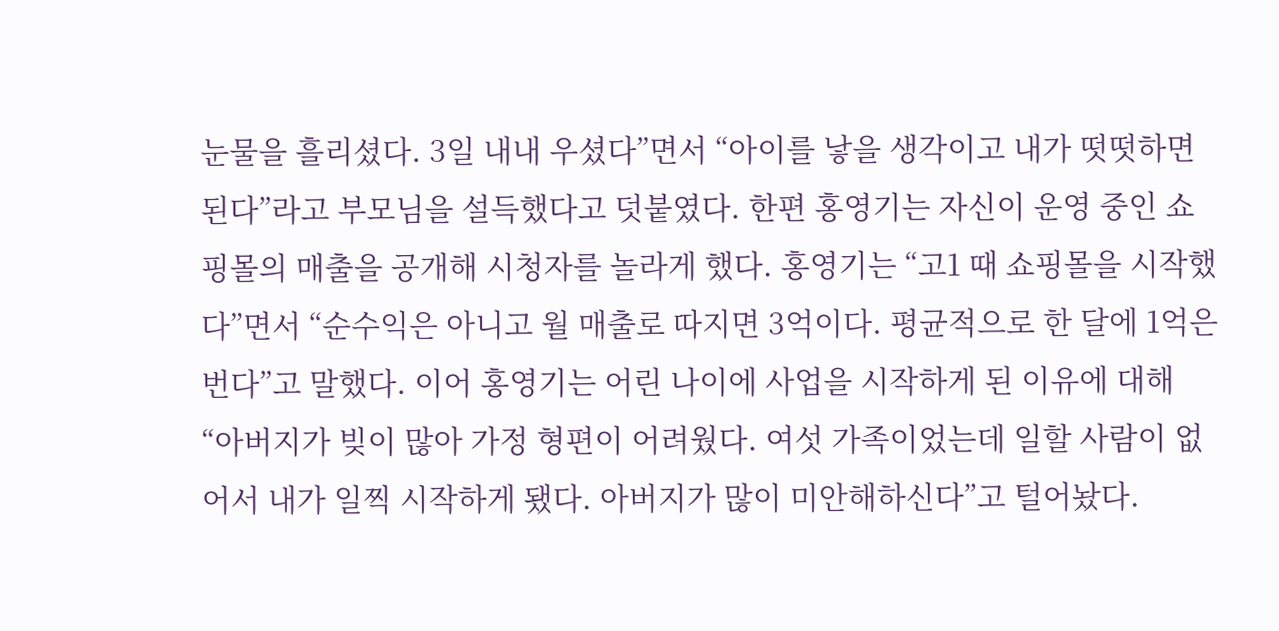눈물을 흘리셨다. 3일 내내 우셨다”면서 “아이를 낳을 생각이고 내가 떳떳하면 된다”라고 부모님을 설득했다고 덧붙였다. 한편 홍영기는 자신이 운영 중인 쇼핑몰의 매출을 공개해 시청자를 놀라게 했다. 홍영기는 “고1 때 쇼핑몰을 시작했다”면서 “순수익은 아니고 월 매출로 따지면 3억이다. 평균적으로 한 달에 1억은 번다”고 말했다. 이어 홍영기는 어린 나이에 사업을 시작하게 된 이유에 대해 “아버지가 빚이 많아 가정 형편이 어려웠다. 여섯 가족이었는데 일할 사람이 없어서 내가 일찍 시작하게 됐다. 아버지가 많이 미안해하신다”고 털어놨다.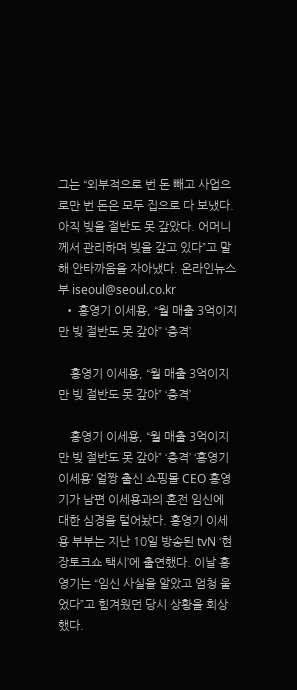그는 “외부적으로 번 돈 빼고 사업으로만 번 돈은 모두 집으로 다 보냈다. 아직 빚을 절반도 못 갚았다. 어머니께서 관리하며 빚을 갚고 있다”고 말해 안타까움을 자아냈다. 온라인뉴스부 iseoul@seoul.co.kr
  • 홍영기 이세용, “월 매출 3억이지만 빚 절반도 못 갚아” ‘충격’

    홍영기 이세용, “월 매출 3억이지만 빚 절반도 못 갚아” ‘충격’

    홍영기 이세용, “월 매출 3억이지만 빚 절반도 못 갚아” ‘충격’ ‘홍영기 이세용’ 얼짱 출신 쇼핑몰 CEO 홍영기가 남편 이세용과의 혼전 임신에 대한 심경을 털어놨다. 홍영기 이세용 부부는 지난 10일 방송된 tvN ‘현장토크쇼 택시’에 출연했다. 이날 홍영기는 “임신 사실을 알았고 엄청 울었다”고 힘겨웠던 당시 상황을 회상했다.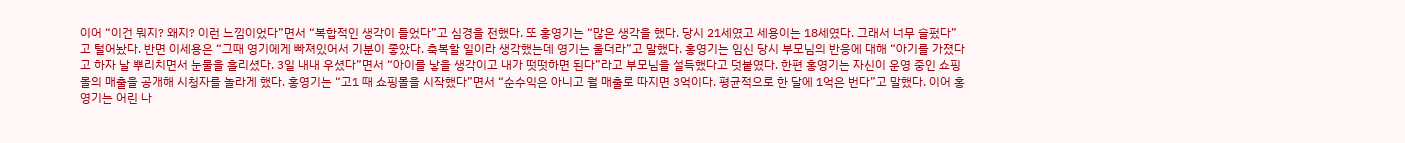이어 “이건 뭐지? 왜지? 이런 느낌이었다”면서 “복합적인 생각이 들었다”고 심경을 전했다. 또 홍영기는 “많은 생각을 했다. 당시 21세였고 세용이는 18세였다. 그래서 너무 슬펐다”고 털어놨다. 반면 이세용은 “그때 영기에게 빠져있어서 기분이 좋았다. 축복할 일이라 생각했는데 영기는 울더라”고 말했다. 홍영기는 임신 당시 부모님의 반응에 대해 “아기를 가졌다고 하자 날 뿌리치면서 눈물을 흘리셨다. 3일 내내 우셨다”면서 “아이를 낳을 생각이고 내가 떳떳하면 된다”라고 부모님을 설득했다고 덧붙였다. 한편 홍영기는 자신이 운영 중인 쇼핑몰의 매출을 공개해 시청자를 놀라게 했다. 홍영기는 “고1 때 쇼핑몰을 시작했다”면서 “순수익은 아니고 월 매출로 따지면 3억이다. 평균적으로 한 달에 1억은 번다”고 말했다. 이어 홍영기는 어린 나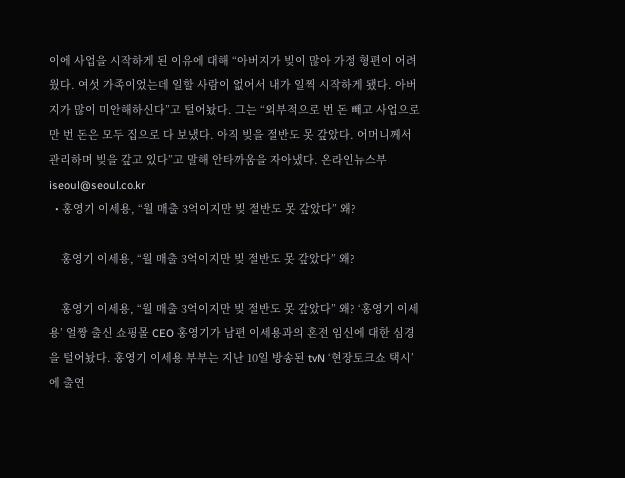이에 사업을 시작하게 된 이유에 대해 “아버지가 빚이 많아 가정 형편이 어려웠다. 여섯 가족이었는데 일할 사람이 없어서 내가 일찍 시작하게 됐다. 아버지가 많이 미안해하신다”고 털어놨다. 그는 “외부적으로 번 돈 빼고 사업으로만 번 돈은 모두 집으로 다 보냈다. 아직 빚을 절반도 못 갚았다. 어머니께서 관리하며 빚을 갚고 있다”고 말해 안타까움을 자아냈다. 온라인뉴스부 iseoul@seoul.co.kr
  • 홍영기 이세용, “월 매출 3억이지만 빚 절반도 못 갚았다” 왜?

    홍영기 이세용, “월 매출 3억이지만 빚 절반도 못 갚았다” 왜?

    홍영기 이세용, “월 매출 3억이지만 빚 절반도 못 갚았다” 왜? ‘홍영기 이세용’ 얼짱 출신 쇼핑몰 CEO 홍영기가 남편 이세용과의 혼전 임신에 대한 심경을 털어놨다. 홍영기 이세용 부부는 지난 10일 방송된 tvN ‘현장토크쇼 택시’에 출연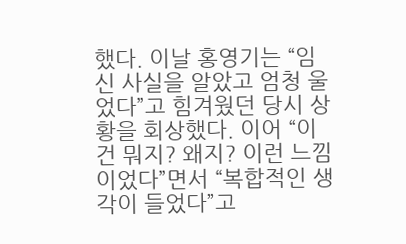했다. 이날 홍영기는 “임신 사실을 알았고 엄청 울었다”고 힘겨웠던 당시 상황을 회상했다. 이어 “이건 뭐지? 왜지? 이런 느낌이었다”면서 “복합적인 생각이 들었다”고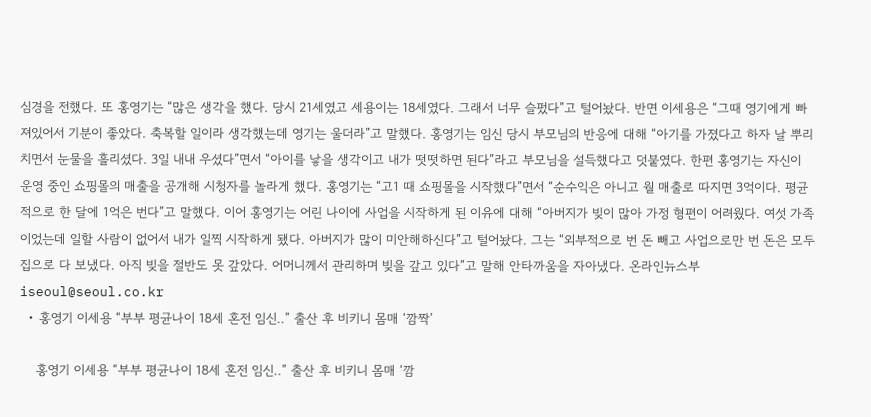심경을 전했다. 또 홍영기는 “많은 생각을 했다. 당시 21세였고 세용이는 18세였다. 그래서 너무 슬펐다”고 털어놨다. 반면 이세용은 “그때 영기에게 빠져있어서 기분이 좋았다. 축복할 일이라 생각했는데 영기는 울더라”고 말했다. 홍영기는 임신 당시 부모님의 반응에 대해 “아기를 가졌다고 하자 날 뿌리치면서 눈물을 흘리셨다. 3일 내내 우셨다”면서 “아이를 낳을 생각이고 내가 떳떳하면 된다”라고 부모님을 설득했다고 덧붙였다. 한편 홍영기는 자신이 운영 중인 쇼핑몰의 매출을 공개해 시청자를 놀라게 했다. 홍영기는 “고1 때 쇼핑몰을 시작했다”면서 “순수익은 아니고 월 매출로 따지면 3억이다. 평균적으로 한 달에 1억은 번다”고 말했다. 이어 홍영기는 어린 나이에 사업을 시작하게 된 이유에 대해 “아버지가 빚이 많아 가정 형편이 어려웠다. 여섯 가족이었는데 일할 사람이 없어서 내가 일찍 시작하게 됐다. 아버지가 많이 미안해하신다”고 털어놨다. 그는 “외부적으로 번 돈 빼고 사업으로만 번 돈은 모두 집으로 다 보냈다. 아직 빚을 절반도 못 갚았다. 어머니께서 관리하며 빚을 갚고 있다”고 말해 안타까움을 자아냈다. 온라인뉴스부 iseoul@seoul.co.kr
  • 홍영기 이세용 “부부 평균나이 18세 혼전 임신..” 출산 후 비키니 몸매 ‘깜짝’

    홍영기 이세용 “부부 평균나이 18세 혼전 임신..” 출산 후 비키니 몸매 ‘깜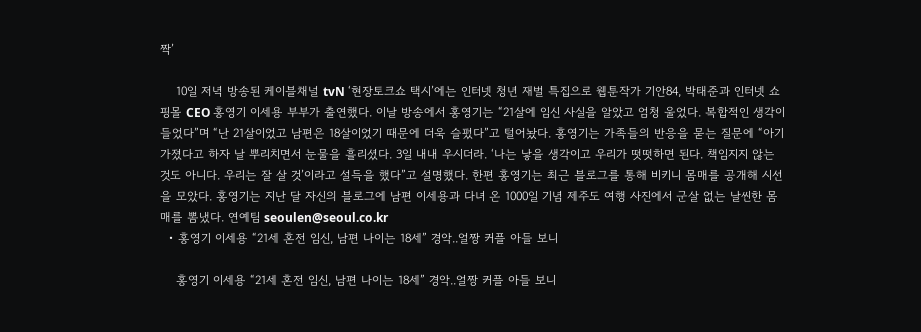짝’

    10일 저녁 방송된 케이블채널 tvN ‘현장토크쇼 택시’에는 인터넷 청년 재벌 특집으로 웹툰작가 기안84, 박태준과 인터넷 쇼핑몰 CEO 홍영기 이세용 부부가 출연했다. 이날 방송에서 홍영기는 “21살에 임신 사실을 알았고 엄청 울었다. 복합적인 생각이 들었다”며 “난 21살이었고 남편은 18살이었기 때문에 더욱 슬펐다”고 털어놨다. 홍영기는 가족들의 반응을 묻는 질문에 “아기 가졌다고 하자 날 뿌리치면서 눈물을 흘리셨다. 3일 내내 우시더라. ‘나는 낳을 생각이고 우리가 떳떳하면 된다. 책임지지 않는 것도 아니다. 우리는 잘 살 것’이라고 설득을 했다”고 설명했다. 한편 홍영기는 최근 블로그를 통해 비키니 몸매를 공개해 시선을 모았다. 홍영기는 지난 달 자신의 블로그에 남편 이세용과 다녀 온 1000일 기념 제주도 여행 사진에서 군살 없는 날씬한 몸매를 뽐냈다. 연예팀 seoulen@seoul.co.kr
  • 홍영기 이세용 “21세 혼전 임신, 남편 나이는 18세” 경악..얼짱 커플 아들 보니

    홍영기 이세용 “21세 혼전 임신, 남편 나이는 18세” 경악..얼짱 커플 아들 보니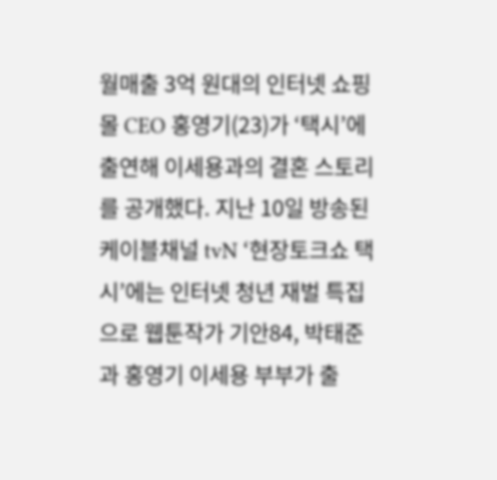월매출 3억 원대의 인터넷 쇼핑몰 CEO 홍영기(23)가 ‘택시’에 출연해 이세용과의 결혼 스토리를 공개했다. 지난 10일 방송된 케이블채널 tvN ‘현장토크쇼 택시’에는 인터넷 청년 재벌 특집으로 웹툰작가 기안84, 박태준과 홍영기 이세용 부부가 출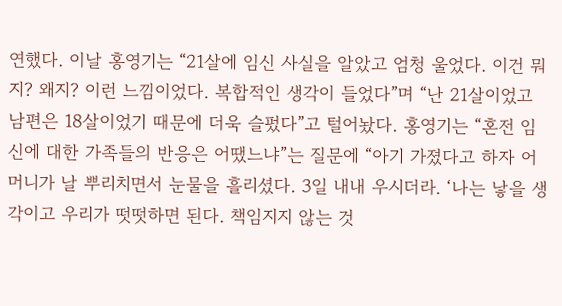연했다. 이날 홍영기는 “21살에 임신 사실을 알았고 엄청 울었다. 이건 뭐지? 왜지? 이런 느낌이었다. 복합적인 생각이 들었다”며 “난 21살이었고 남편은 18살이었기 때문에 더욱 슬펐다”고 털어놨다. 홍영기는 “혼전 임신에 대한 가족들의 반응은 어땠느냐”는 질문에 “아기 가졌다고 하자 어머니가 날 뿌리치면서 눈물을 흘리셨다. 3일 내내 우시더라. ‘나는 낳을 생각이고 우리가 떳떳하면 된다. 책임지지 않는 것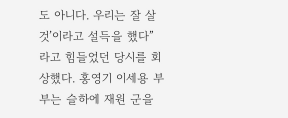도 아니다. 우리는 잘 살 것’이라고 설득을 했다”라고 힘들었던 당시를 회상했다. 홍영기 이세용 부부는 슬하에 재원 군을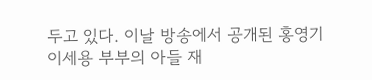두고 있다. 이날 방송에서 공개된 홍영기 이세용 부부의 아들 재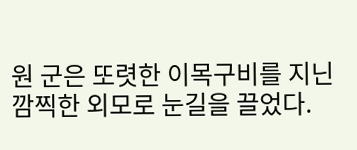원 군은 또렷한 이목구비를 지닌 깜찍한 외모로 눈길을 끌었다.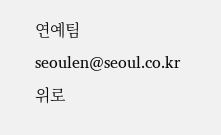연예팀 seoulen@seoul.co.kr
위로